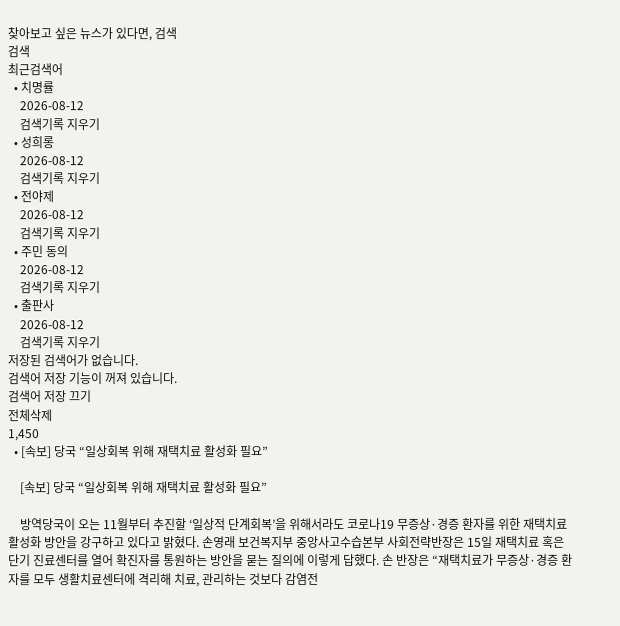찾아보고 싶은 뉴스가 있다면, 검색
검색
최근검색어
  • 치명률
    2026-08-12
    검색기록 지우기
  • 성희롱
    2026-08-12
    검색기록 지우기
  • 전야제
    2026-08-12
    검색기록 지우기
  • 주민 동의
    2026-08-12
    검색기록 지우기
  • 출판사
    2026-08-12
    검색기록 지우기
저장된 검색어가 없습니다.
검색어 저장 기능이 꺼져 있습니다.
검색어 저장 끄기
전체삭제
1,450
  • [속보] 당국 “일상회복 위해 재택치료 활성화 필요”

    [속보] 당국 “일상회복 위해 재택치료 활성화 필요”

    방역당국이 오는 11월부터 추진할 ‘일상적 단계회복’을 위해서라도 코로나19 무증상·경증 환자를 위한 재택치료 활성화 방안을 강구하고 있다고 밝혔다. 손영래 보건복지부 중앙사고수습본부 사회전략반장은 15일 재택치료 혹은 단기 진료센터를 열어 확진자를 통원하는 방안을 묻는 질의에 이렇게 답했다. 손 반장은 “재택치료가 무증상·경증 환자를 모두 생활치료센터에 격리해 치료, 관리하는 것보다 감염전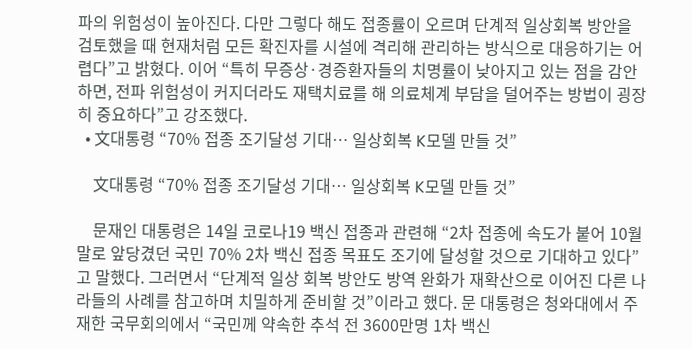파의 위험성이 높아진다. 다만 그렇다 해도 접종률이 오르며 단계적 일상회복 방안을 검토했을 때 현재처럼 모든 확진자를 시설에 격리해 관리하는 방식으로 대응하기는 어렵다”고 밝혔다. 이어 “특히 무증상·경증환자들의 치명률이 낮아지고 있는 점을 감안하면, 전파 위험성이 커지더라도 재택치료를 해 의료체계 부담을 덜어주는 방법이 굉장히 중요하다”고 강조했다.
  • 文대통령 “70% 접종 조기달성 기대… 일상회복 K모델 만들 것”

    文대통령 “70% 접종 조기달성 기대… 일상회복 K모델 만들 것”

    문재인 대통령은 14일 코로나19 백신 접종과 관련해 “2차 접종에 속도가 붙어 10월 말로 앞당겼던 국민 70% 2차 백신 접종 목표도 조기에 달성할 것으로 기대하고 있다”고 말했다. 그러면서 “단계적 일상 회복 방안도 방역 완화가 재확산으로 이어진 다른 나라들의 사례를 참고하며 치밀하게 준비할 것”이라고 했다. 문 대통령은 청와대에서 주재한 국무회의에서 “국민께 약속한 추석 전 3600만명 1차 백신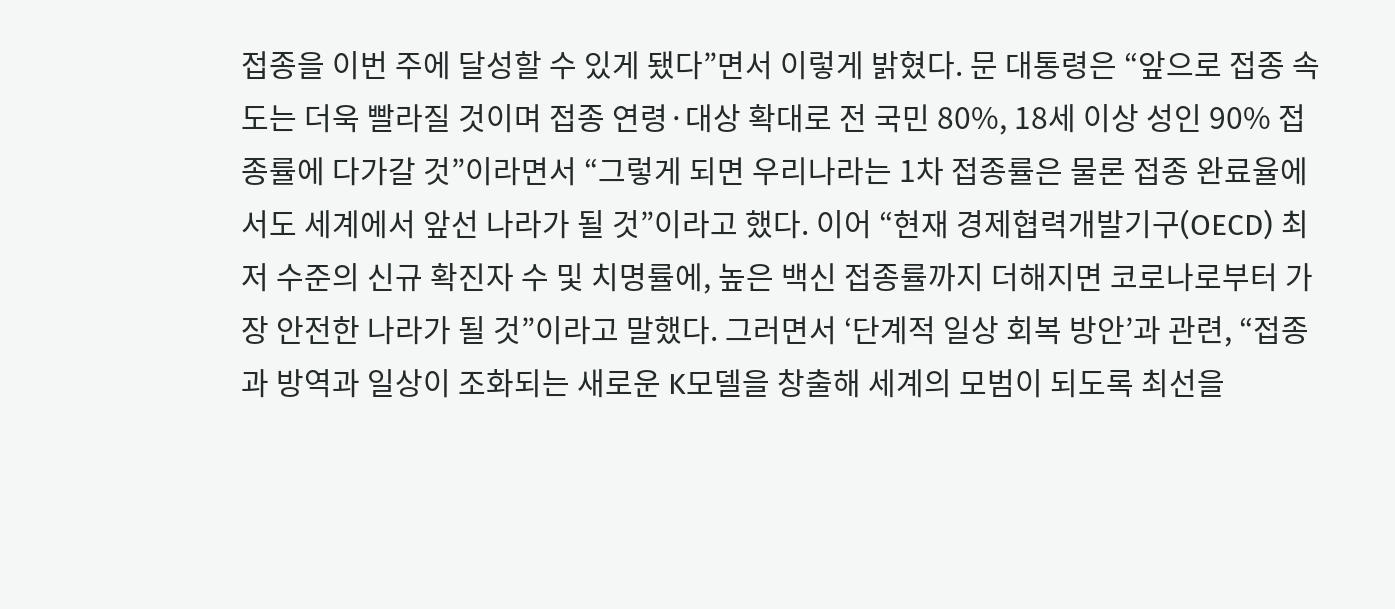접종을 이번 주에 달성할 수 있게 됐다”면서 이렇게 밝혔다. 문 대통령은 “앞으로 접종 속도는 더욱 빨라질 것이며 접종 연령·대상 확대로 전 국민 80%, 18세 이상 성인 90% 접종률에 다가갈 것”이라면서 “그렇게 되면 우리나라는 1차 접종률은 물론 접종 완료율에서도 세계에서 앞선 나라가 될 것”이라고 했다. 이어 “현재 경제협력개발기구(OECD) 최저 수준의 신규 확진자 수 및 치명률에, 높은 백신 접종률까지 더해지면 코로나로부터 가장 안전한 나라가 될 것”이라고 말했다. 그러면서 ‘단계적 일상 회복 방안’과 관련, “접종과 방역과 일상이 조화되는 새로운 K모델을 창출해 세계의 모범이 되도록 최선을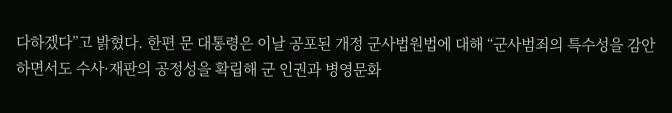다하겠다”고 밝혔다. 한편 문 대통령은 이날 공포된 개정 군사법원법에 대해 “군사범죄의 특수성을 감안하면서도 수사·재판의 공정성을 확립해 군 인권과 병영문화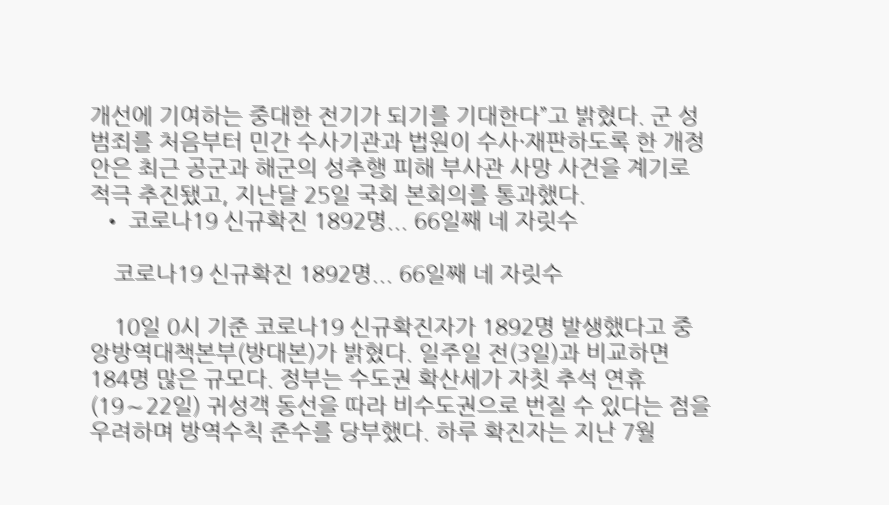개선에 기여하는 중대한 전기가 되기를 기대한다”고 밝혔다. 군 성범죄를 처음부터 민간 수사기관과 법원이 수사·재판하도록 한 개정안은 최근 공군과 해군의 성추행 피해 부사관 사망 사건을 계기로 적극 추진됐고, 지난달 25일 국회 본회의를 통과했다.
  • 코로나19 신규확진 1892명... 66일째 네 자릿수

    코로나19 신규확진 1892명... 66일째 네 자릿수

    10일 0시 기준 코로나19 신규확진자가 1892명 발생했다고 중앙방역대책본부(방대본)가 밝혔다. 일주일 전(3일)과 비교하면 184명 많은 규모다. 정부는 수도권 확산세가 자칫 추석 연휴(19∼22일) 귀성객 동선을 따라 비수도권으로 번질 수 있다는 점을 우려하며 방역수칙 준수를 당부했다. 하루 확진자는 지난 7월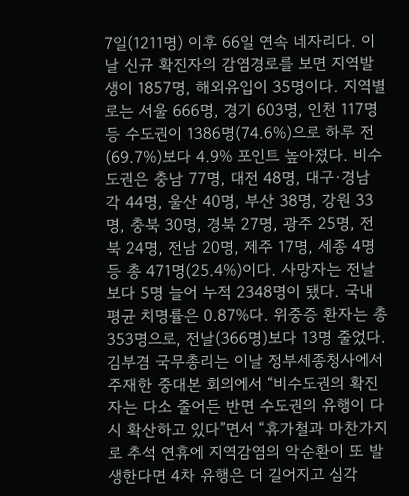7일(1211명) 이후 66일 연속 네자리다. 이날 신규 확진자의 감염경로를 보면 지역발생이 1857명, 해외유입이 35명이다. 지역별로는 서울 666명, 경기 603명, 인천 117명 등 수도권이 1386명(74.6%)으로 하루 전(69.7%)보다 4.9% 포인트 높아졌다. 비수도권은 충남 77명, 대전 48명, 대구·경남 각 44명, 울산 40명, 부산 38명, 강원 33명, 충북 30명, 경북 27명, 광주 25명, 전북 24명, 전남 20명, 제주 17명, 세종 4명 등 총 471명(25.4%)이다. 사망자는 전날보다 5명 늘어 누적 2348명이 됐다. 국내 평균 치명률은 0.87%다. 위중증 환자는 총 353명으로, 전날(366명)보다 13명 줄었다. 김부겸 국무총리는 이날 정부세종청사에서 주재한 중대본 회의에서 “비수도권의 확진자는 다소 줄어든 반면 수도권의 유행이 다시 확산하고 있다”면서 “휴가철과 마찬가지로 추석 연휴에 지역감염의 악순환이 또 발생한다면 4차 유행은 더 길어지고 심각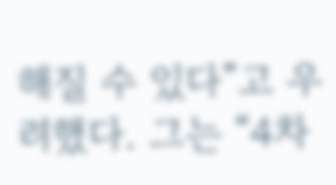해질 수 있다”고 우려했다. 그는 “4차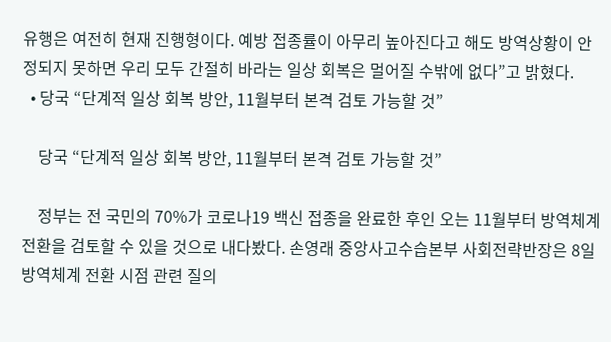유행은 여전히 현재 진행형이다. 예방 접종률이 아무리 높아진다고 해도 방역상황이 안정되지 못하면 우리 모두 간절히 바라는 일상 회복은 멀어질 수밖에 없다”고 밝혔다.
  • 당국 “단계적 일상 회복 방안, 11월부터 본격 검토 가능할 것”

    당국 “단계적 일상 회복 방안, 11월부터 본격 검토 가능할 것”

    정부는 전 국민의 70%가 코로나19 백신 접종을 완료한 후인 오는 11월부터 방역체계 전환을 검토할 수 있을 것으로 내다봤다. 손영래 중앙사고수습본부 사회전략반장은 8일 방역체계 전환 시점 관련 질의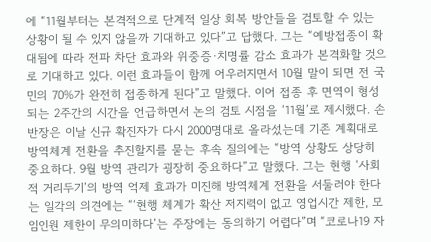에 “11월부터는 본격적으로 단계적 일상 회복 방안들을 검토할 수 있는 상황이 될 수 있지 않을까 기대하고 있다”고 답했다. 그는 “예방접종이 확대됨에 따라 전파 차단 효과와 위중증·치명률 감소 효과가 본격화할 것으로 기대하고 있다. 이런 효과들이 함께 어우러지면서 10월 말이 되면 전 국민의 70%가 완전히 접종하게 된다”고 말했다. 이어 접종 후 면역이 형성되는 2주간의 시간을 언급하면서 논의 검토 시점을 ‘11월’로 제시했다. 손 반장은 이날 신규 확진자가 다시 2000명대로 올라섰는데 기존 계획대로 방역체계 전환을 추진할지를 묻는 후속 질의에는 “방역 상황도 상당히 중요하다. 9월 방역 관리가 굉장히 중요하다”고 말했다. 그는 현행 ‘사회적 거리두기’의 방역 억제 효과가 미진해 방역체계 전환을 서둘러야 한다는 일각의 의견에는 “‘현행 체계가 확산 저지력이 없고 영업시간 제한, 모임인원 제한이 무의미하다’는 주장에는 동의하기 어렵다”며 “코로나19 자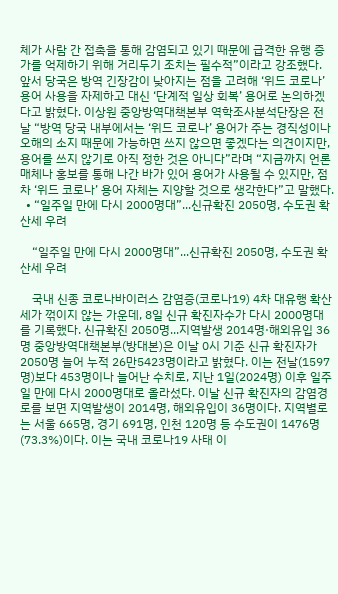체가 사람 간 접촉을 통해 감염되고 있기 때문에 급격한 유행 증가를 억제하기 위해 거리두기 조치는 필수적”이라고 강조했다. 앞서 당국은 방역 긴장감이 낮아지는 점을 고려해 ‘위드 코로나’ 용어 사용을 자제하고 대신 ‘단계적 일상 회복’ 용어로 논의하겠다고 밝혔다. 이상원 중앙방역대책본부 역학조사분석단장은 전날 “방역 당국 내부에서는 ‘위드 코로나’ 용어가 주는 경직성이나 오해의 소지 때문에 가능하면 쓰지 않으면 좋겠다는 의견이지만, 용어를 쓰지 않기로 아직 정한 것은 아니다”라며 “지금까지 언론매체나 홍보를 통해 나간 바가 있어 용어가 사용될 수 있지만, 점차 ‘위드 코로나’ 용어 자체는 지양할 것으로 생각한다”고 말했다.
  • “일주일 만에 다시 2000명대”...신규확진 2050명, 수도권 확산세 우려

    “일주일 만에 다시 2000명대”...신규확진 2050명, 수도권 확산세 우려

    국내 신종 코로나바이러스 감염증(코로나19) 4차 대유행 확산세가 꺾이지 않는 가운데, 8일 신규 확진자수가 다시 2000명대를 기록했다. 신규확진 2050명...지역발생 2014명·해외유입 36명 중앙방역대책본부(방대본)은 이날 0시 기준 신규 확진자가 2050명 늘어 누적 26만5423명이라고 밝혔다. 이는 전날(1597명)보다 453명이나 늘어난 수치로, 지난 1일(2024명) 이후 일주일 만에 다시 2000명대로 올라섰다. 이날 신규 확진자의 감염경로를 보면 지역발생이 2014명, 해외유입이 36명이다. 지역별로는 서울 665명, 경기 691명, 인천 120명 등 수도권이 1476명(73.3%)이다. 이는 국내 코로나19 사태 이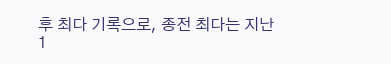후 최다 기록으로, 종전 최다는 지난 1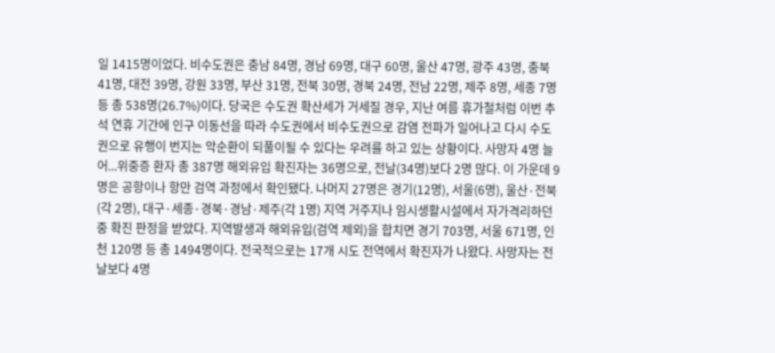일 1415명이었다. 비수도권은 충남 84명, 경남 69명, 대구 60명, 울산 47명, 광주 43명, 충북 41명, 대전 39명, 강원 33명, 부산 31명, 전북 30명, 경북 24명, 전남 22명, 제주 8명, 세종 7명 등 총 538명(26.7%)이다. 당국은 수도권 확산세가 거세질 경우, 지난 여름 휴가철처럼 이번 추석 연휴 기간에 인구 이동선을 따라 수도권에서 비수도권으로 감염 전파가 일어나고 다시 수도권으로 유행이 번지는 악순환이 되풀이될 수 있다는 우려를 하고 있는 상황이다. 사망자 4명 늘어...위중증 환자 총 387명 해외유입 확진자는 36명으로, 전날(34명)보다 2명 많다. 이 가운데 9명은 공항이나 항만 검역 과정에서 확인됐다. 나머지 27명은 경기(12명), 서울(6명), 울산·전북(각 2명), 대구·세종·경북·경남·제주(각 1명) 지역 거주지나 임시생활시설에서 자가격리하던 중 확진 판정을 받았다. 지역발생과 해외유입(검역 제외)을 합치면 경기 703명, 서울 671명, 인천 120명 등 총 1494명이다. 전국적으로는 17개 시도 전역에서 확진자가 나왔다. 사망자는 전날보다 4명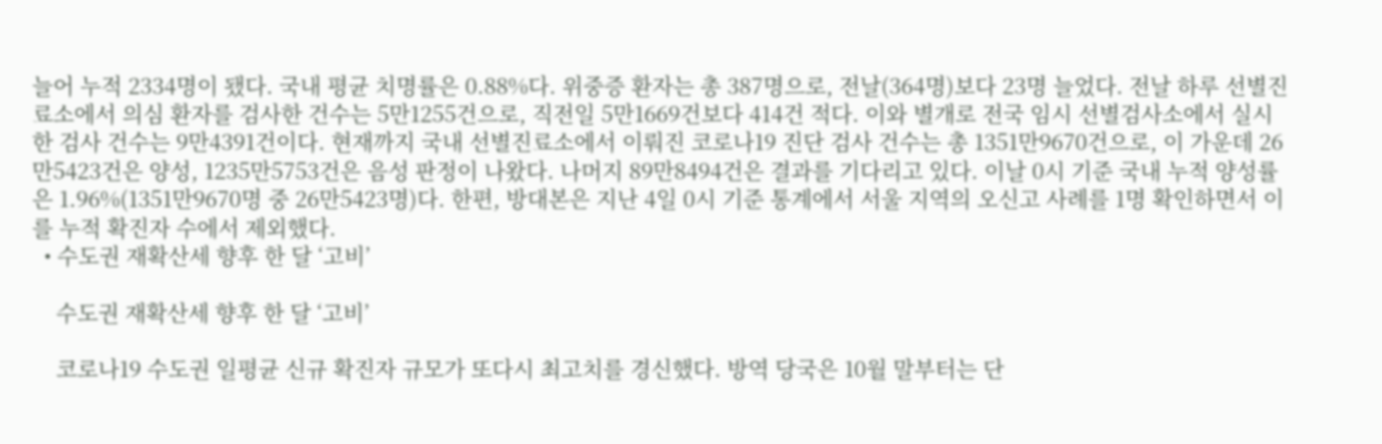늘어 누적 2334명이 됐다. 국내 평균 치명률은 0.88%다. 위중증 환자는 총 387명으로, 전날(364명)보다 23명 늘었다. 전날 하루 선별진료소에서 의심 환자를 검사한 건수는 5만1255건으로, 직전일 5만1669건보다 414건 적다. 이와 별개로 전국 임시 선별검사소에서 실시한 검사 건수는 9만4391건이다. 현재까지 국내 선별진료소에서 이뤄진 코로나19 진단 검사 건수는 총 1351만9670건으로, 이 가운데 26만5423건은 양성, 1235만5753건은 음성 판정이 나왔다. 나머지 89만8494건은 결과를 기다리고 있다. 이날 0시 기준 국내 누적 양성률은 1.96%(1351만9670명 중 26만5423명)다. 한편, 방대본은 지난 4일 0시 기준 통계에서 서울 지역의 오신고 사례를 1명 확인하면서 이를 누적 확진자 수에서 제외했다.
  • 수도권 재확산세 향후 한 달 ‘고비’

    수도권 재확산세 향후 한 달 ‘고비’

    코로나19 수도권 일평균 신규 확진자 규모가 또다시 최고치를 경신했다. 방역 당국은 10월 말부터는 단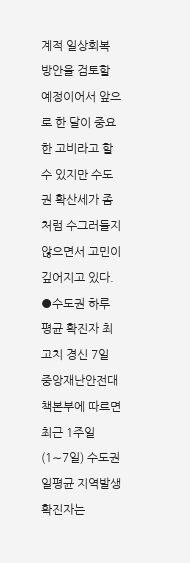계적 일상회복 방안을 검토할 예정이어서 앞으로 한 달이 중요한 고비라고 할 수 있지만 수도권 확산세가 좀처럼 수그러들지 않으면서 고민이 깊어지고 있다. ●수도권 하루 평균 확진자 최고치 경신 7일 중앙재난안전대책본부에 따르면 최근 1주일(1∼7일) 수도권 일평균 지역발생 확진자는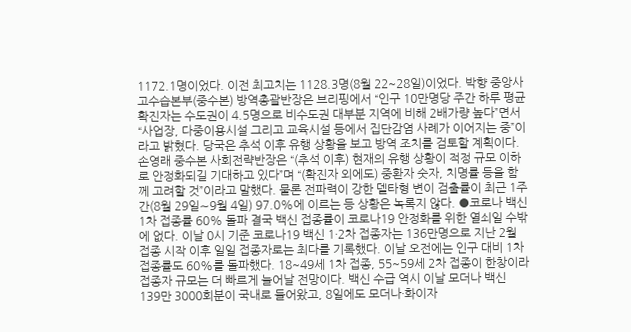1172.1명이었다. 이전 최고치는 1128.3명(8월 22~28일)이었다. 박향 중앙사고수습본부(중수본) 방역총괄반장은 브리핑에서 “인구 10만명당 주간 하루 평균 확진자는 수도권이 4.5명으로 비수도권 대부분 지역에 비해 2배가량 높다”면서 “사업장, 다중이용시설 그리고 교육시설 등에서 집단감염 사례가 이어지는 중”이라고 밝혔다. 당국은 추석 이후 유행 상황을 보고 방역 조치를 검토할 계획이다. 손영래 중수본 사회전략반장은 “(추석 이후) 현재의 유행 상황이 적정 규모 이하로 안정화되길 기대하고 있다”며 “(확진자 외에도) 중환자 숫자, 치명률 등을 함께 고려할 것”이라고 말했다. 물론 전파력이 강한 델타형 변이 검출률이 최근 1주간(8월 29일∼9월 4일) 97.0%에 이르는 등 상황은 녹록지 않다. ●코로나 백신 1차 접종률 60% 돌파 결국 백신 접종률이 코로나19 안정화를 위한 열쇠일 수밖에 없다. 이날 0시 기준 코로나19 백신 1·2차 접종자는 136만명으로 지난 2월 접종 시작 이후 일일 접종자로는 최다를 기록했다. 이날 오전에는 인구 대비 1차 접종률도 60%를 돌파했다. 18~49세 1차 접종, 55~59세 2차 접종이 한창이라 접종자 규모는 더 빠르게 늘어날 전망이다. 백신 수급 역시 이날 모더나 백신 139만 3000회분이 국내로 들어왔고, 8일에도 모더나·화이자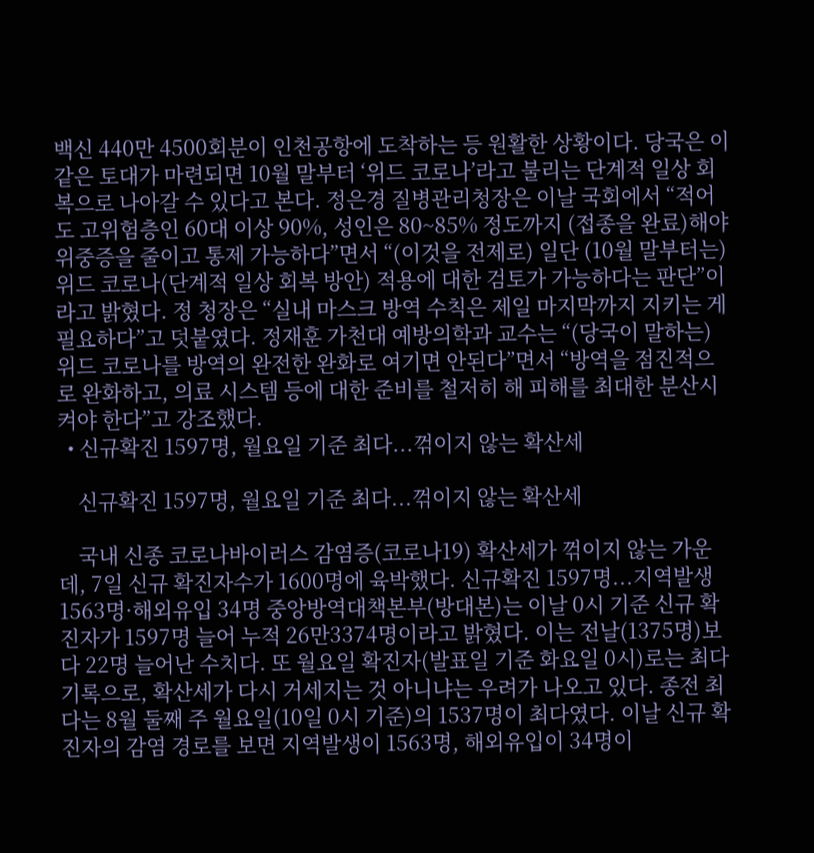백신 440만 4500회분이 인천공항에 도착하는 등 원활한 상황이다. 당국은 이 같은 토대가 마련되면 10월 말부터 ‘위드 코로나’라고 불리는 단계적 일상 회복으로 나아갈 수 있다고 본다. 정은경 질병관리청장은 이날 국회에서 “적어도 고위험층인 60대 이상 90%, 성인은 80~85% 정도까지 (접종을 완료)해야 위중증을 줄이고 통제 가능하다”면서 “(이것을 전제로) 일단 (10월 말부터는) 위드 코로나(단계적 일상 회복 방안) 적용에 대한 검토가 가능하다는 판단”이라고 밝혔다. 정 청장은 “실내 마스크 방역 수칙은 제일 마지막까지 지키는 게 필요하다”고 덧붙였다. 정재훈 가천대 예방의학과 교수는 “(당국이 말하는) 위드 코로나를 방역의 완전한 완화로 여기면 안된다”면서 “방역을 점진적으로 완화하고, 의료 시스템 등에 대한 준비를 철저히 해 피해를 최대한 분산시켜야 한다”고 강조했다.
  • 신규확진 1597명, 월요일 기준 최다...꺾이지 않는 확산세

    신규확진 1597명, 월요일 기준 최다...꺾이지 않는 확산세

    국내 신종 코로나바이러스 감염증(코로나19) 확산세가 꺾이지 않는 가운데, 7일 신규 확진자수가 1600명에 육박했다. 신규확진 1597명...지역발생 1563명·해외유입 34명 중앙방역대책본부(방대본)는 이날 0시 기준 신규 확진자가 1597명 늘어 누적 26만3374명이라고 밝혔다. 이는 전날(1375명)보다 22명 늘어난 수치다. 또 월요일 확진자(발표일 기준 화요일 0시)로는 최다 기록으로, 확산세가 다시 거세지는 것 아니냐는 우려가 나오고 있다. 종전 최다는 8월 둘째 주 월요일(10일 0시 기준)의 1537명이 최다였다. 이날 신규 확진자의 감염 경로를 보면 지역발생이 1563명, 해외유입이 34명이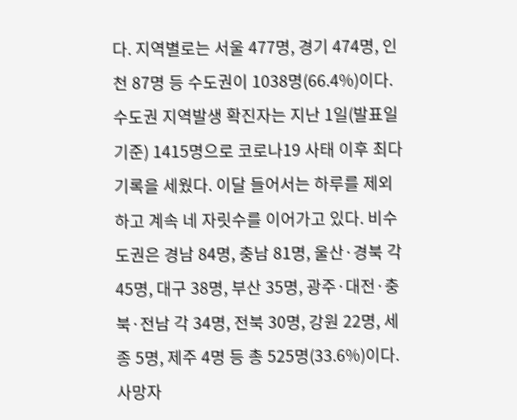다. 지역별로는 서울 477명, 경기 474명, 인천 87명 등 수도권이 1038명(66.4%)이다. 수도권 지역발생 확진자는 지난 1일(발표일 기준) 1415명으로 코로나19 사태 이후 최다 기록을 세웠다. 이달 들어서는 하루를 제외하고 계속 네 자릿수를 이어가고 있다. 비수도권은 경남 84명, 충남 81명, 울산·경북 각 45명, 대구 38명, 부산 35명, 광주·대전·충북·전남 각 34명, 전북 30명, 강원 22명, 세종 5명, 제주 4명 등 총 525명(33.6%)이다. 사망자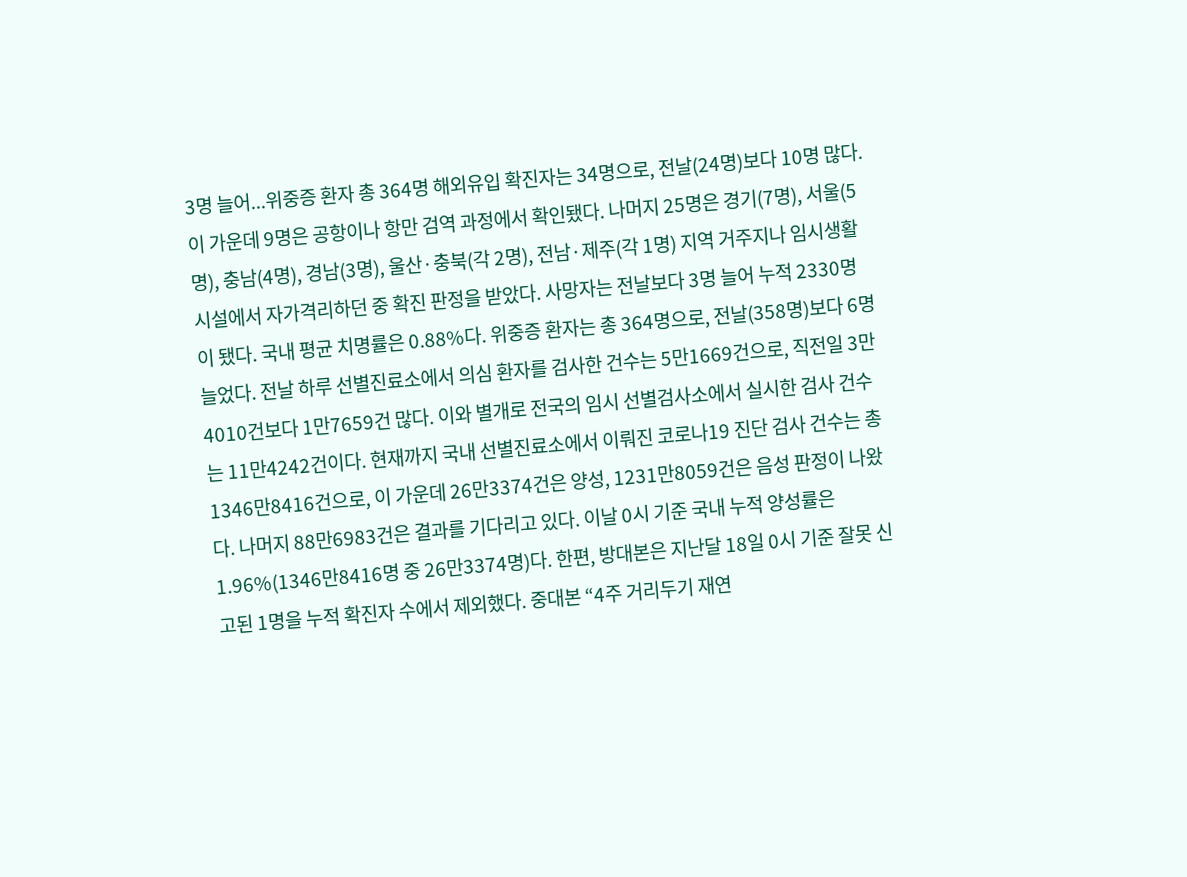3명 늘어...위중증 환자 총 364명 해외유입 확진자는 34명으로, 전날(24명)보다 10명 많다. 이 가운데 9명은 공항이나 항만 검역 과정에서 확인됐다. 나머지 25명은 경기(7명), 서울(5명), 충남(4명), 경남(3명), 울산·충북(각 2명), 전남·제주(각 1명) 지역 거주지나 임시생활시설에서 자가격리하던 중 확진 판정을 받았다. 사망자는 전날보다 3명 늘어 누적 2330명이 됐다. 국내 평균 치명률은 0.88%다. 위중증 환자는 총 364명으로, 전날(358명)보다 6명 늘었다. 전날 하루 선별진료소에서 의심 환자를 검사한 건수는 5만1669건으로, 직전일 3만4010건보다 1만7659건 많다. 이와 별개로 전국의 임시 선별검사소에서 실시한 검사 건수는 11만4242건이다. 현재까지 국내 선별진료소에서 이뤄진 코로나19 진단 검사 건수는 총 1346만8416건으로, 이 가운데 26만3374건은 양성, 1231만8059건은 음성 판정이 나왔다. 나머지 88만6983건은 결과를 기다리고 있다. 이날 0시 기준 국내 누적 양성률은 1.96%(1346만8416명 중 26만3374명)다. 한편, 방대본은 지난달 18일 0시 기준 잘못 신고된 1명을 누적 확진자 수에서 제외했다. 중대본 “4주 거리두기 재연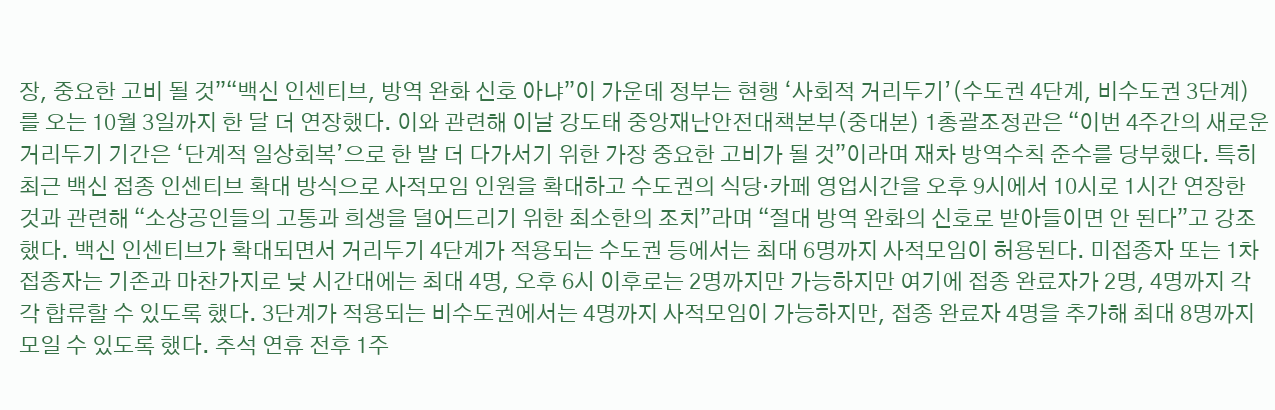장, 중요한 고비 될 것”“백신 인센티브, 방역 완화 신호 아냐”이 가운데 정부는 현행 ‘사회적 거리두기’(수도권 4단계, 비수도권 3단계)를 오는 10월 3일까지 한 달 더 연장했다. 이와 관련해 이날 강도태 중앙재난안전대책본부(중대본) 1총괄조정관은 “이번 4주간의 새로운 거리두기 기간은 ‘단계적 일상회복’으로 한 발 더 다가서기 위한 가장 중요한 고비가 될 것”이라며 재차 방역수칙 준수를 당부했다. 특히 최근 백신 접종 인센티브 확대 방식으로 사적모임 인원을 확대하고 수도권의 식당·카페 영업시간을 오후 9시에서 10시로 1시간 연장한 것과 관련해 “소상공인들의 고통과 희생을 덜어드리기 위한 최소한의 조치”라며 “절대 방역 완화의 신호로 받아들이면 안 된다”고 강조했다. 백신 인센티브가 확대되면서 거리두기 4단계가 적용되는 수도권 등에서는 최대 6명까지 사적모임이 허용된다. 미접종자 또는 1차 접종자는 기존과 마찬가지로 낮 시간대에는 최대 4명, 오후 6시 이후로는 2명까지만 가능하지만 여기에 접종 완료자가 2명, 4명까지 각각 합류할 수 있도록 했다. 3단계가 적용되는 비수도권에서는 4명까지 사적모임이 가능하지만, 접종 완료자 4명을 추가해 최대 8명까지 모일 수 있도록 했다. 추석 연휴 전후 1주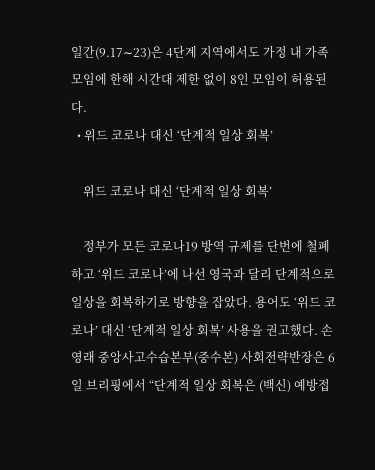일간(9.17∼23)은 4단계 지역에서도 가정 내 가족모임에 한해 시간대 제한 없이 8인 모임이 허용된다.
  • 위드 코로나 대신 ‘단계적 일상 회복’

    위드 코로나 대신 ‘단계적 일상 회복’

    정부가 모든 코로나19 방역 규제를 단번에 철폐하고 ‘위드 코로나’에 나선 영국과 달리 단계적으로 일상을 회복하기로 방향을 잡았다. 용어도 ‘위드 코로나’ 대신 ‘단계적 일상 회복’ 사용을 권고했다. 손영래 중앙사고수습본부(중수본) 사회전략반장은 6일 브리핑에서 “단계적 일상 회복은 (백신) 예방접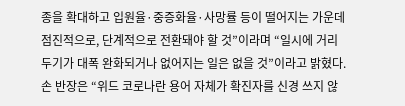종을 확대하고 입원율·중증화율·사망률 등이 떨어지는 가운데 점진적으로, 단계적으로 전환돼야 할 것”이라며 “일시에 거리두기가 대폭 완화되거나 없어지는 일은 없을 것”이라고 밝혔다. 손 반장은 “위드 코로나란 용어 자체가 확진자를 신경 쓰지 않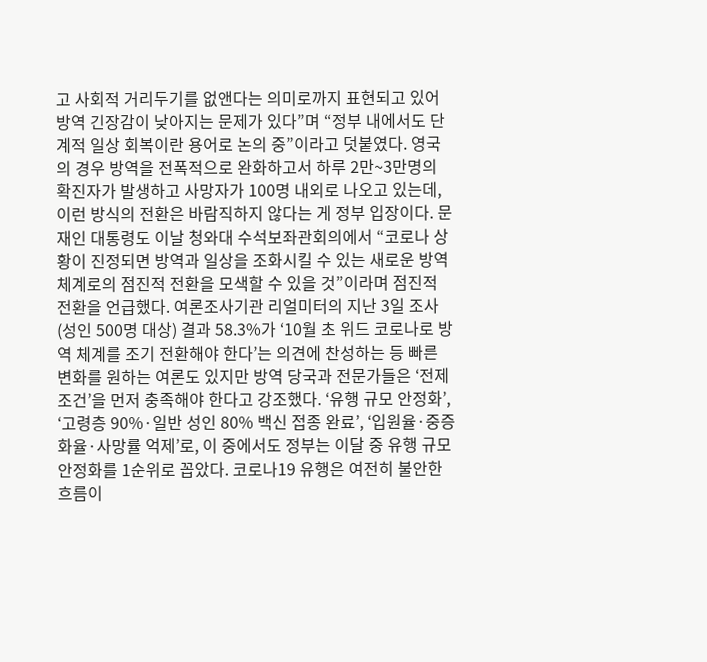고 사회적 거리두기를 없앤다는 의미로까지 표현되고 있어 방역 긴장감이 낮아지는 문제가 있다”며 “정부 내에서도 단계적 일상 회복이란 용어로 논의 중”이라고 덧붙였다. 영국의 경우 방역을 전폭적으로 완화하고서 하루 2만~3만명의 확진자가 발생하고 사망자가 100명 내외로 나오고 있는데, 이런 방식의 전환은 바람직하지 않다는 게 정부 입장이다. 문재인 대통령도 이날 청와대 수석보좌관회의에서 “코로나 상황이 진정되면 방역과 일상을 조화시킬 수 있는 새로운 방역체계로의 점진적 전환을 모색할 수 있을 것”이라며 점진적 전환을 언급했다. 여론조사기관 리얼미터의 지난 3일 조사(성인 500명 대상) 결과 58.3%가 ‘10월 초 위드 코로나로 방역 체계를 조기 전환해야 한다’는 의견에 찬성하는 등 빠른 변화를 원하는 여론도 있지만 방역 당국과 전문가들은 ‘전제 조건’을 먼저 충족해야 한다고 강조했다. ‘유행 규모 안정화’, ‘고령층 90%·일반 성인 80% 백신 접종 완료’, ‘입원율·중증화율·사망률 억제’로, 이 중에서도 정부는 이달 중 유행 규모 안정화를 1순위로 꼽았다. 코로나19 유행은 여전히 불안한 흐름이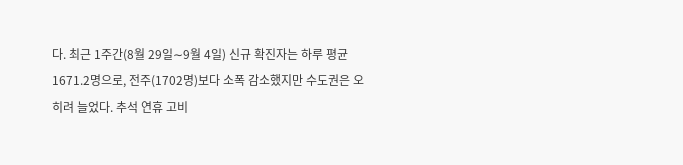다. 최근 1주간(8월 29일∼9월 4일) 신규 확진자는 하루 평균 1671.2명으로, 전주(1702명)보다 소폭 감소했지만 수도권은 오히려 늘었다. 추석 연휴 고비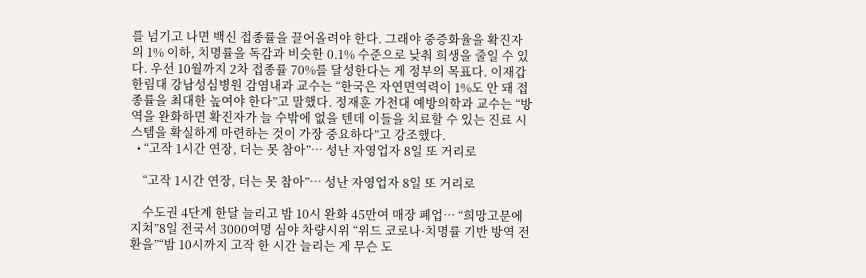를 넘기고 나면 백신 접종률을 끌어올려야 한다. 그래야 중증화율을 확진자의 1% 이하, 치명률을 독감과 비슷한 0.1% 수준으로 낮춰 희생을 줄일 수 있다. 우선 10월까지 2차 접종률 70%를 달성한다는 게 정부의 목표다. 이재갑 한림대 강남성심병원 감염내과 교수는 “한국은 자연면역력이 1%도 안 돼 접종률을 최대한 높여야 한다”고 말했다. 정재훈 가천대 예방의학과 교수는 “방역을 완화하면 확진자가 늘 수밖에 없을 텐데 이들을 치료할 수 있는 진료 시스템을 확실하게 마련하는 것이 가장 중요하다”고 강조했다.
  • “고작 1시간 연장, 더는 못 참아”… 성난 자영업자 8일 또 거리로

    “고작 1시간 연장, 더는 못 참아”… 성난 자영업자 8일 또 거리로

    수도권 4단계 한달 늘리고 밤 10시 완화 45만여 매장 폐업… “희망고문에 지쳐”8일 전국서 3000여명 심야 차량시위 “위드 코로나·치명률 기반 방역 전환을”“밤 10시까지 고작 한 시간 늘리는 게 무슨 도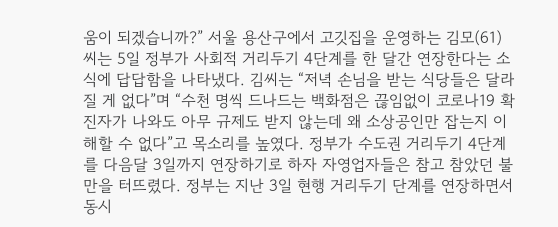움이 되겠습니까?” 서울 용산구에서 고깃집을 운영하는 김모(61)씨는 5일 정부가 사회적 거리두기 4단계를 한 달간 연장한다는 소식에 답답함을 나타냈다. 김씨는 “저녁 손님을 받는 식당들은 달라질 게 없다”며 “수천 명씩 드나드는 백화점은 끊임없이 코로나19 확진자가 나와도 아무 규제도 받지 않는데 왜 소상공인만 잡는지 이해할 수 없다”고 목소리를 높였다. 정부가 수도권 거리두기 4단계를 다음달 3일까지 연장하기로 하자 자영업자들은 참고 참았던 불만을 터뜨렸다. 정부는 지난 3일 현행 거리두기 단계를 연장하면서 동시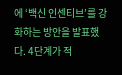에 ‘백신 인센티브’를 강화하는 방안을 발표했다. 4단계가 적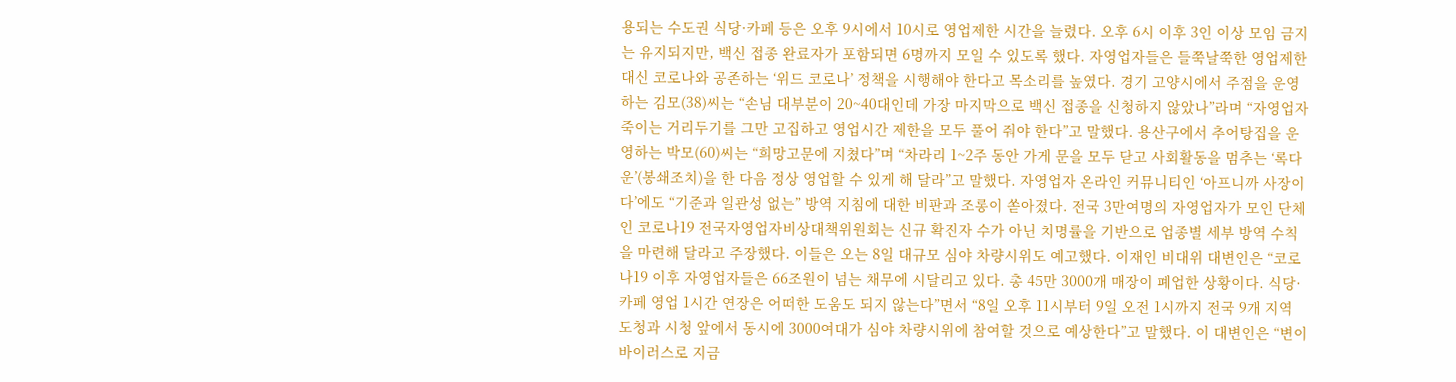용되는 수도권 식당·카페 등은 오후 9시에서 10시로 영업제한 시간을 늘렸다. 오후 6시 이후 3인 이상 모임 금지는 유지되지만, 백신 접종 완료자가 포함되면 6명까지 모일 수 있도록 했다. 자영업자들은 들쭉날쭉한 영업제한 대신 코로나와 공존하는 ‘위드 코로나’ 정책을 시행해야 한다고 목소리를 높였다. 경기 고양시에서 주점을 운영하는 김모(38)씨는 “손님 대부분이 20~40대인데 가장 마지막으로 백신 접종을 신청하지 않았나”라며 “자영업자 죽이는 거리두기를 그만 고집하고 영업시간 제한을 모두 풀어 줘야 한다”고 말했다. 용산구에서 추어탕집을 운영하는 박모(60)씨는 “희망고문에 지쳤다”며 “차라리 1~2주 동안 가게 문을 모두 닫고 사회활동을 멈추는 ‘록다운’(봉쇄조치)을 한 다음 정상 영업할 수 있게 해 달라”고 말했다. 자영업자 온라인 커뮤니티인 ‘아프니까 사장이다’에도 “기준과 일관성 없는” 방역 지침에 대한 비판과 조롱이 쏟아졌다. 전국 3만여명의 자영업자가 모인 단체인 코로나19 전국자영업자비상대책위원회는 신규 확진자 수가 아닌 치명률을 기반으로 업종별 세부 방역 수칙을 마련해 달라고 주장했다. 이들은 오는 8일 대규모 심야 차량시위도 예고했다. 이재인 비대위 대변인은 “코로나19 이후 자영업자들은 66조원이 넘는 채무에 시달리고 있다. 총 45만 3000개 매장이 폐업한 상황이다. 식당·카페 영업 1시간 연장은 어떠한 도움도 되지 않는다”면서 “8일 오후 11시부터 9일 오전 1시까지 전국 9개 지역 도청과 시청 앞에서 동시에 3000여대가 심야 차량시위에 참여할 것으로 예상한다”고 말했다. 이 대변인은 “변이 바이러스로 지금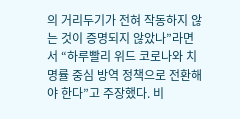의 거리두기가 전혀 작동하지 않는 것이 증명되지 않았나”라면서 “하루빨리 위드 코로나와 치명률 중심 방역 정책으로 전환해야 한다”고 주장했다. 비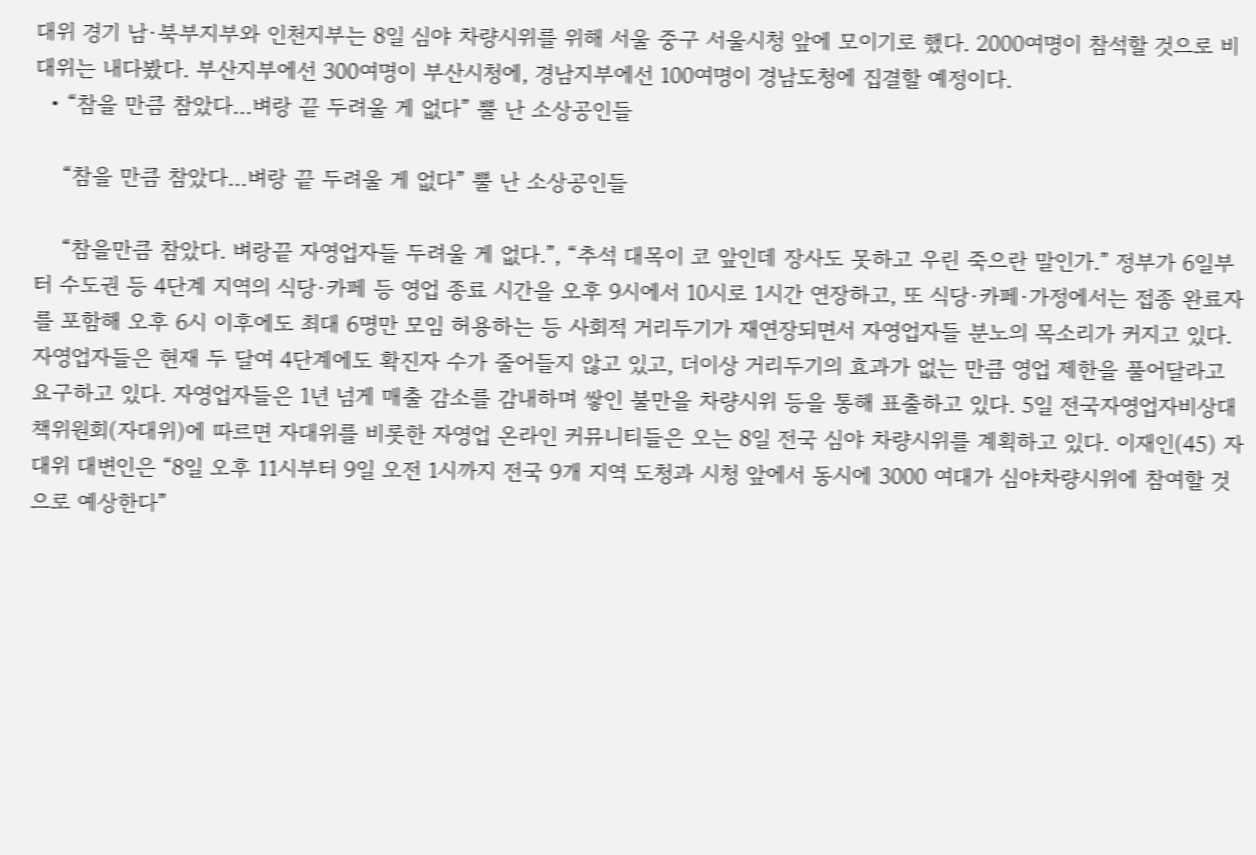대위 경기 남·북부지부와 인천지부는 8일 심야 차량시위를 위해 서울 중구 서울시청 앞에 모이기로 했다. 2000여명이 참석할 것으로 비대위는 내다봤다. 부산지부에선 300여명이 부산시청에, 경남지부에선 100여명이 경남도청에 집결할 예정이다.
  • “참을 만큼 참았다…벼랑 끝 두려울 게 없다” 뿔 난 소상공인들

    “참을 만큼 참았다…벼랑 끝 두려울 게 없다” 뿔 난 소상공인들

    “참을만큼 참았다. 벼랑끝 자영업자들 두려울 게 없다.”, “추석 대목이 코 앞인데 장사도 못하고 우린 죽으란 말인가.” 정부가 6일부터 수도권 등 4단계 지역의 식당·카페 등 영업 종료 시간을 오후 9시에서 10시로 1시간 연장하고, 또 식당·카페·가정에서는 접종 완료자를 포함해 오후 6시 이후에도 최대 6명만 모임 허용하는 등 사회적 거리두기가 재연장되면서 자영업자들 분노의 목소리가 커지고 있다. 자영업자들은 현재 두 달여 4단계에도 확진자 수가 줄어들지 않고 있고, 더이상 거리두기의 효과가 없는 만큼 영업 제한을 풀어달라고 요구하고 있다. 자영업자들은 1년 넘게 매출 감소를 감내하며 쌓인 불만을 차량시위 등을 통해 표출하고 있다. 5일 전국자영업자비상대책위원회(자대위)에 따르면 자대위를 비롯한 자영업 온라인 커뮤니티들은 오는 8일 전국 심야 차량시위를 계획하고 있다. 이재인(45) 자대위 대변인은 “8일 오후 11시부터 9일 오전 1시까지 전국 9개 지역 도청과 시청 앞에서 동시에 3000 여대가 심야차량시위에 참여할 것으로 예상한다”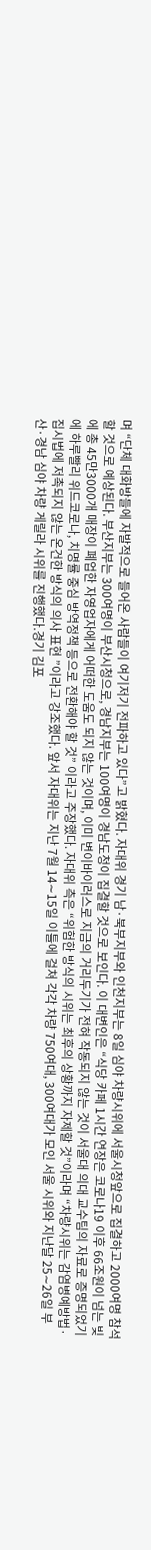며 “단체 대화방들에 자발적으로 들어온 사람들이 여기저기 전파하고 있다”고 밝혔다. 자대위 경기 남·북부지부와 인천지부는 8일 심야 차량시위에 서울시청앞으로 집결하고 2000여명 참석할 것으로 예상된다. 부산지부는 300여명이 부산시청으로, 경남지부는 100여명이 경남도청이 집결할 것으로 보인다. 이 대변인은 “식당 카페 1시간 연장은 코로나19 이후 66조원이 넘는 빚에 총 45만3000개 매장이 폐업한 자영업자에게 어떠한 도움도 되지 않는 것이며, 이미 변이바이러스로 지금의 거리두기가 전혀 작동되지 않는 것이 서울대 의대 교수팀의 자료로 증명되었기에 하루빨리 위드코로나, 치명률 중심 방역정책 등으로 전환해야 할 것” 이라고 주장했다. 자대위 측은 “위험한 방식의 시위는 최후의 상황까지 자제할 것”이라며 “차량시위는 감염병예방법·집시법에 저촉되지 않는 온건한 방식의 의사 표현 ”이라고 강조했다. 앞서 자대위는 지난 7월 14∼15일 이틀에 걸쳐 각각 차량 750여대, 300여대가 모인 서울 시위와 지난달 25∼26일 부산·경남 심야 차량 게릴라 시위를 진행했다.경기 김포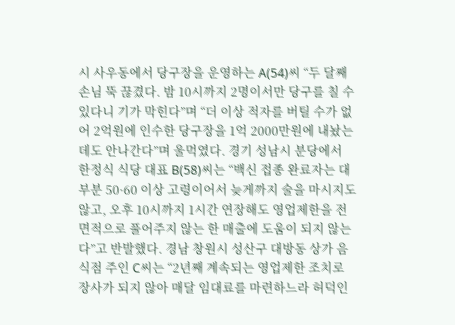시 사우동에서 당구장을 운영하는 A(54)씨 “두 달째 손님 뚝 끊겼다. 밤 10시까지 2명이서만 당구를 칠 수 있다니 기가 막힌다”며 “더 이상 적자를 버틸 수가 없어 2억원에 인수한 당구장을 1억 2000만원에 내놨는데도 안나간다”며 울먹였다. 경기 성남시 분당에서 한정식 식당 대표 B(58)씨는 “백신 접종 완료자는 대부분 50·60 이상 고령이어서 늦게까지 술을 마시지도 않고, 오후 10시까지 1시간 연장해도 영업제한을 전면적으로 풀어주지 않는 한 매출에 도움이 되지 않는다”고 반발했다. 경남 창원시 성산구 대방동 상가 음식점 주인 C씨는 “2년째 계속되는 영업제한 조치로 장사가 되지 않아 매달 임대료를 마련하느라 허덕인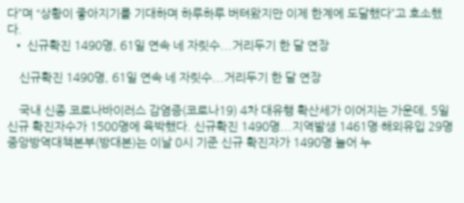다”며 “상황이 좋아지기를 기대하며 하루하루 버텨왔지만 이제 한계에 도달했다”고 호소했다.
  • 신규확진 1490명, 61일 연속 네 자릿수...거리두기 한 달 연장

    신규확진 1490명, 61일 연속 네 자릿수...거리두기 한 달 연장

    국내 신종 코로나바이러스 감염증(코로나19) 4차 대유행 확산세가 이어지는 가운데, 5일 신규 확진자수가 1500명에 육박했다. 신규확진 1490명...지역발생 1461명·해외유입 29명 중앙방역대책본부(방대본)는 이날 0시 기준 신규 확진자가 1490명 늘어 누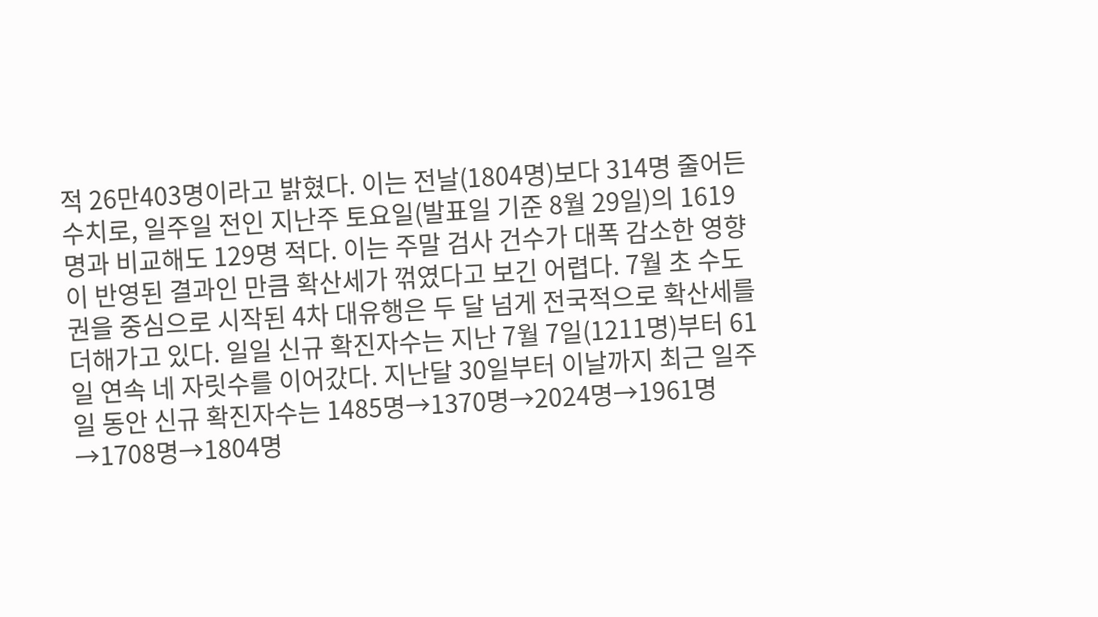적 26만403명이라고 밝혔다. 이는 전날(1804명)보다 314명 줄어든 수치로, 일주일 전인 지난주 토요일(발표일 기준 8월 29일)의 1619명과 비교해도 129명 적다. 이는 주말 검사 건수가 대폭 감소한 영향이 반영된 결과인 만큼 확산세가 꺾였다고 보긴 어렵다. 7월 초 수도권을 중심으로 시작된 4차 대유행은 두 달 넘게 전국적으로 확산세를 더해가고 있다. 일일 신규 확진자수는 지난 7월 7일(1211명)부터 61일 연속 네 자릿수를 이어갔다. 지난달 30일부터 이날까지 최근 일주일 동안 신규 확진자수는 1485명→1370명→2024명→1961명→1708명→1804명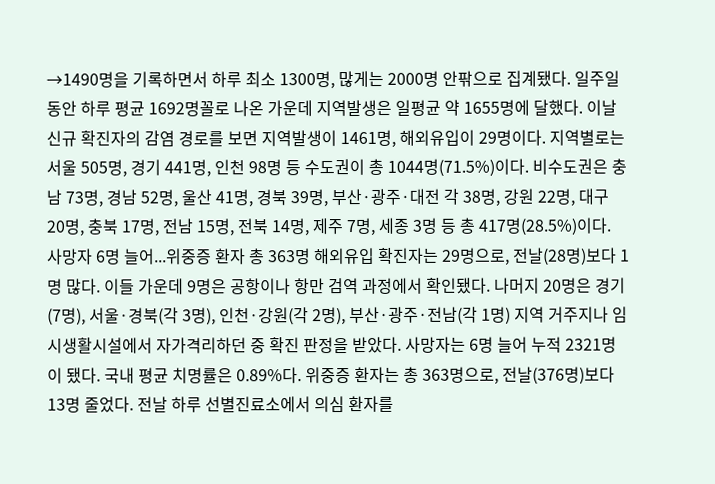→1490명을 기록하면서 하루 최소 1300명, 많게는 2000명 안팎으로 집계됐다. 일주일 동안 하루 평균 1692명꼴로 나온 가운데 지역발생은 일평균 약 1655명에 달했다. 이날 신규 확진자의 감염 경로를 보면 지역발생이 1461명, 해외유입이 29명이다. 지역별로는 서울 505명, 경기 441명, 인천 98명 등 수도권이 총 1044명(71.5%)이다. 비수도권은 충남 73명, 경남 52명, 울산 41명, 경북 39명, 부산·광주·대전 각 38명, 강원 22명, 대구 20명, 충북 17명, 전남 15명, 전북 14명, 제주 7명, 세종 3명 등 총 417명(28.5%)이다. 사망자 6명 늘어...위중증 환자 총 363명 해외유입 확진자는 29명으로, 전날(28명)보다 1명 많다. 이들 가운데 9명은 공항이나 항만 검역 과정에서 확인됐다. 나머지 20명은 경기(7명), 서울·경북(각 3명), 인천·강원(각 2명), 부산·광주·전남(각 1명) 지역 거주지나 임시생활시설에서 자가격리하던 중 확진 판정을 받았다. 사망자는 6명 늘어 누적 2321명이 됐다. 국내 평균 치명률은 0.89%다. 위중증 환자는 총 363명으로, 전날(376명)보다 13명 줄었다. 전날 하루 선별진료소에서 의심 환자를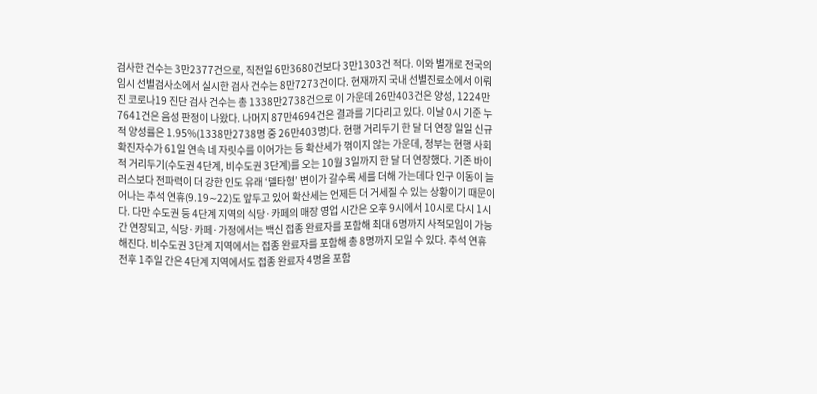검사한 건수는 3만2377건으로, 직전일 6만3680건보다 3만1303건 적다. 이와 별개로 전국의 임시 선별검사소에서 실시한 검사 건수는 8만7273건이다. 현재까지 국내 선별진료소에서 이뤄진 코로나19 진단 검사 건수는 총 1338만2738건으로 이 가운데 26만403건은 양성, 1224만7641건은 음성 판정이 나왔다. 나머지 87만4694건은 결과를 기다리고 있다. 이날 0시 기준 누적 양성률은 1.95%(1338만2738명 중 26만403명)다. 현행 거리두기 한 달 더 연장 일일 신규 확진자수가 61일 연속 네 자릿수를 이어가는 등 확산세가 꺾이지 않는 가운데, 정부는 현행 사회적 거리두기(수도권 4단계, 비수도권 3단계)를 오는 10월 3일까지 한 달 더 연장했다. 기존 바이러스보다 전파력이 더 강한 인도 유래 ‘델타형’ 변이가 갈수록 세를 더해 가는데다 인구 이동이 늘어나는 추석 연휴(9.19∼22)도 앞두고 있어 확산세는 언제든 더 거세질 수 있는 상황이기 때문이다. 다만 수도권 등 4단계 지역의 식당·카페의 매장 영업 시간은 오후 9시에서 10시로 다시 1시간 연장되고, 식당·카페·가정에서는 백신 접종 완료자를 포함해 최대 6명까지 사적모임이 가능해진다. 비수도권 3단계 지역에서는 접종 완료자를 포함해 총 8명까지 모일 수 있다. 추석 연휴 전후 1주일 간은 4단계 지역에서도 접종 완료자 4명을 포함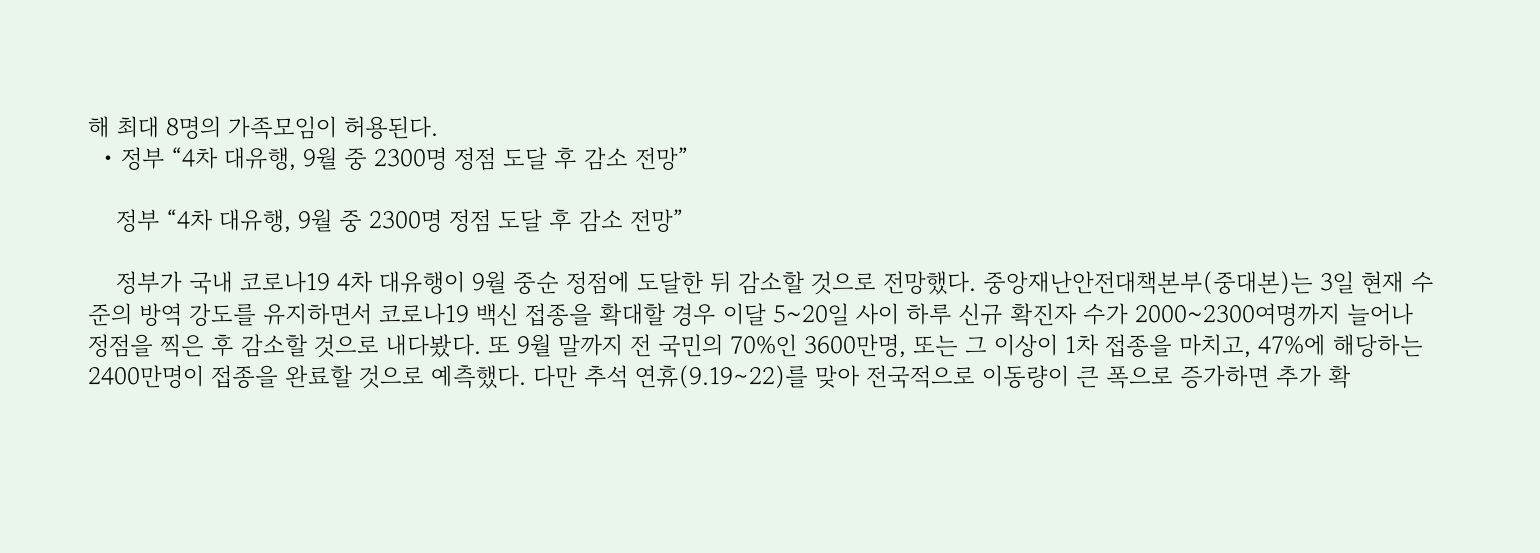해 최대 8명의 가족모임이 허용된다.
  • 정부 “4차 대유행, 9월 중 2300명 정점 도달 후 감소 전망”

    정부 “4차 대유행, 9월 중 2300명 정점 도달 후 감소 전망”

    정부가 국내 코로나19 4차 대유행이 9월 중순 정점에 도달한 뒤 감소할 것으로 전망했다. 중앙재난안전대책본부(중대본)는 3일 현재 수준의 방역 강도를 유지하면서 코로나19 백신 접종을 확대할 경우 이달 5~20일 사이 하루 신규 확진자 수가 2000~2300여명까지 늘어나 정점을 찍은 후 감소할 것으로 내다봤다. 또 9월 말까지 전 국민의 70%인 3600만명, 또는 그 이상이 1차 접종을 마치고, 47%에 해당하는 2400만명이 접종을 완료할 것으로 예측했다. 다만 추석 연휴(9.19∼22)를 맞아 전국적으로 이동량이 큰 폭으로 증가하면 추가 확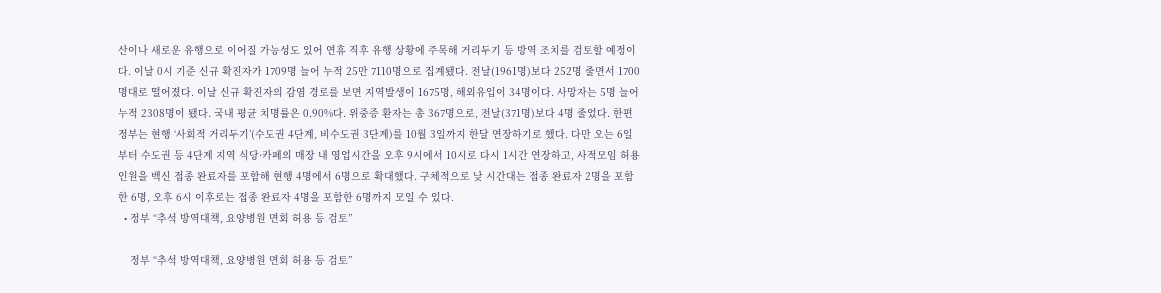산이나 새로운 유행으로 이어질 가능성도 있어 연휴 직후 유행 상황에 주목해 거리두기 등 방역 조치를 검토할 예정이다. 이날 0시 기준 신규 확진자가 1709명 늘어 누적 25만 7110명으로 집계됐다. 전날(1961명)보다 252명 줄면서 1700명대로 떨어졌다. 이날 신규 확진자의 감염 경로를 보면 지역발생이 1675명, 해외유입이 34명이다. 사망자는 5명 늘어 누적 2308명이 됐다. 국내 평균 치명률은 0.90%다. 위중증 환자는 총 367명으로, 전날(371명)보다 4명 줄었다. 한편 정부는 현행 ‘사회적 거리두기’(수도권 4단계, 비수도권 3단계)를 10월 3일까지 한달 연장하기로 했다. 다만 오는 6일부터 수도권 등 4단계 지역 식당·카페의 매장 내 영업시간을 오후 9시에서 10시로 다시 1시간 연장하고, 사적모임 허용 인원을 백신 접종 완료자를 포함해 현행 4명에서 6명으로 확대했다. 구체적으로 낮 시간대는 접종 완료자 2명을 포함한 6명, 오후 6시 이후로는 접종 완료자 4명을 포함한 6명까지 모일 수 있다.
  • 정부 “추석 방역대책, 요양병원 면회 허용 등 검토”

    정부 “추석 방역대책, 요양병원 면회 허용 등 검토”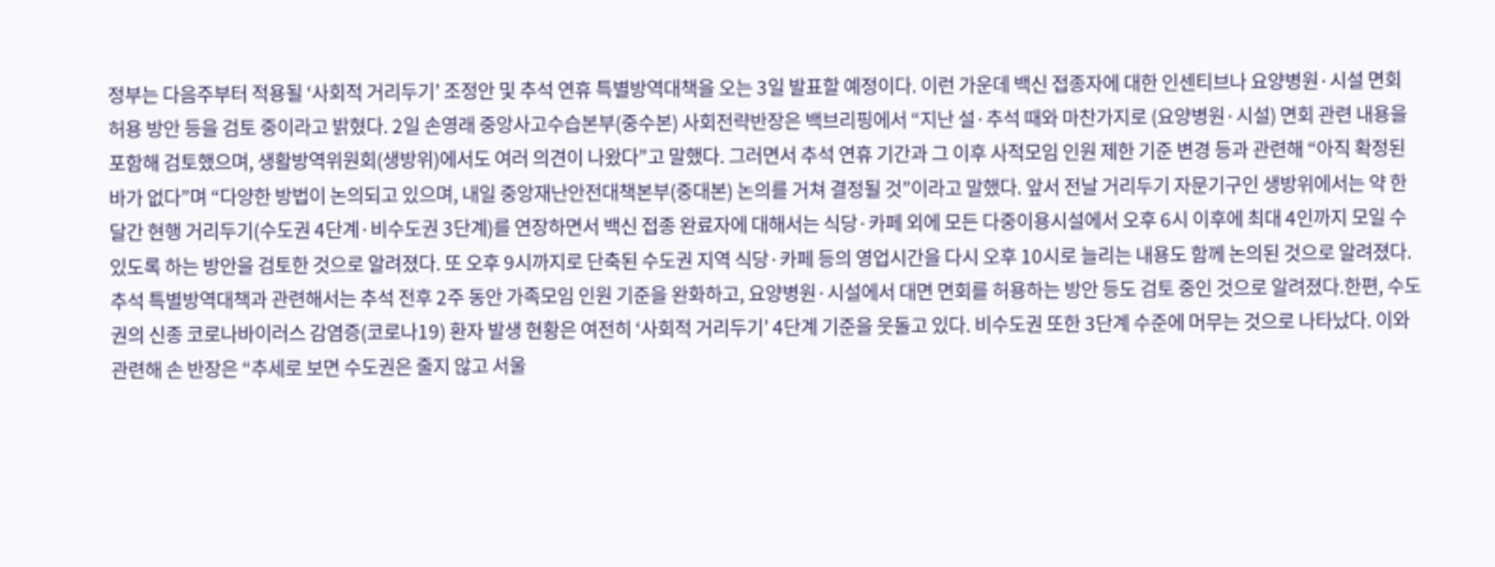정부는 다음주부터 적용될 ‘사회적 거리두기’ 조정안 및 추석 연휴 특별방역대책을 오는 3일 발표할 예정이다. 이런 가운데 백신 접종자에 대한 인센티브나 요양병원·시설 면회 허용 방안 등을 검토 중이라고 밝혔다. 2일 손영래 중앙사고수습본부(중수본) 사회전략반장은 백브리핑에서 “지난 설·추석 때와 마찬가지로 (요양병원·시설) 면회 관련 내용을 포함해 검토했으며, 생활방역위원회(생방위)에서도 여러 의견이 나왔다”고 말했다. 그러면서 추석 연휴 기간과 그 이후 사적모임 인원 제한 기준 변경 등과 관련해 “아직 확정된 바가 없다”며 “다양한 방법이 논의되고 있으며, 내일 중앙재난안전대책본부(중대본) 논의를 거쳐 결정될 것”이라고 말했다. 앞서 전날 거리두기 자문기구인 생방위에서는 약 한 달간 현행 거리두기(수도권 4단계·비수도권 3단계)를 연장하면서 백신 접종 완료자에 대해서는 식당·카페 외에 모든 다중이용시설에서 오후 6시 이후에 최대 4인까지 모일 수 있도록 하는 방안을 검토한 것으로 알려졌다. 또 오후 9시까지로 단축된 수도권 지역 식당·카페 등의 영업시간을 다시 오후 10시로 늘리는 내용도 함께 논의된 것으로 알려졌다. 추석 특별방역대책과 관련해서는 추석 전후 2주 동안 가족모임 인원 기준을 완화하고, 요양병원·시설에서 대면 면회를 허용하는 방안 등도 검토 중인 것으로 알려졌다.한편, 수도권의 신종 코로나바이러스 감염증(코로나19) 환자 발생 현황은 여전히 ‘사회적 거리두기’ 4단계 기준을 웃돌고 있다. 비수도권 또한 3단계 수준에 머무는 것으로 나타났다. 이와 관련해 손 반장은 “추세로 보면 수도권은 줄지 않고 서울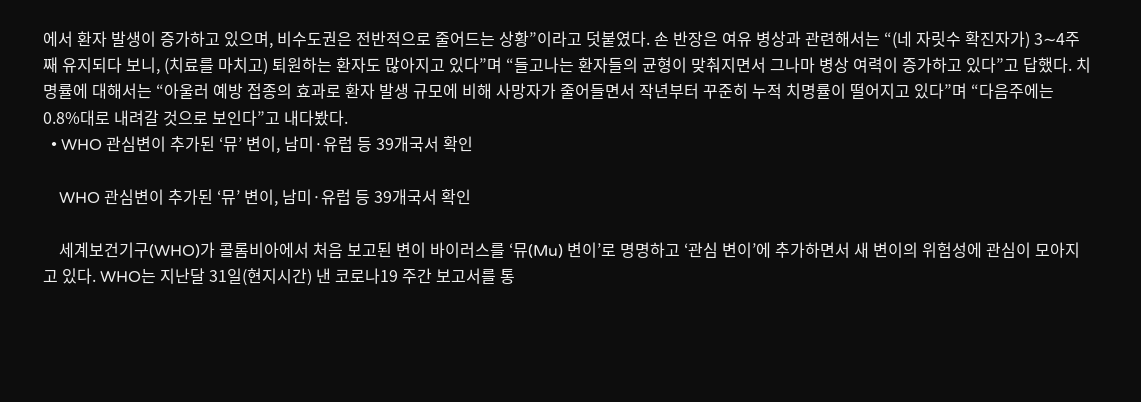에서 환자 발생이 증가하고 있으며, 비수도권은 전반적으로 줄어드는 상황”이라고 덧붙였다. 손 반장은 여유 병상과 관련해서는 “(네 자릿수 확진자가) 3∼4주째 유지되다 보니, (치료를 마치고) 퇴원하는 환자도 많아지고 있다”며 “들고나는 환자들의 균형이 맞춰지면서 그나마 병상 여력이 증가하고 있다”고 답했다. 치명률에 대해서는 “아울러 예방 접종의 효과로 환자 발생 규모에 비해 사망자가 줄어들면서 작년부터 꾸준히 누적 치명률이 떨어지고 있다”며 “다음주에는 0.8%대로 내려갈 것으로 보인다”고 내다봤다.
  • WHO 관심변이 추가된 ‘뮤’ 변이, 남미·유럽 등 39개국서 확인

    WHO 관심변이 추가된 ‘뮤’ 변이, 남미·유럽 등 39개국서 확인

    세계보건기구(WHO)가 콜롬비아에서 처음 보고된 변이 바이러스를 ‘뮤(Mu) 변이’로 명명하고 ‘관심 변이’에 추가하면서 새 변이의 위험성에 관심이 모아지고 있다. WHO는 지난달 31일(현지시간) 낸 코로나19 주간 보고서를 통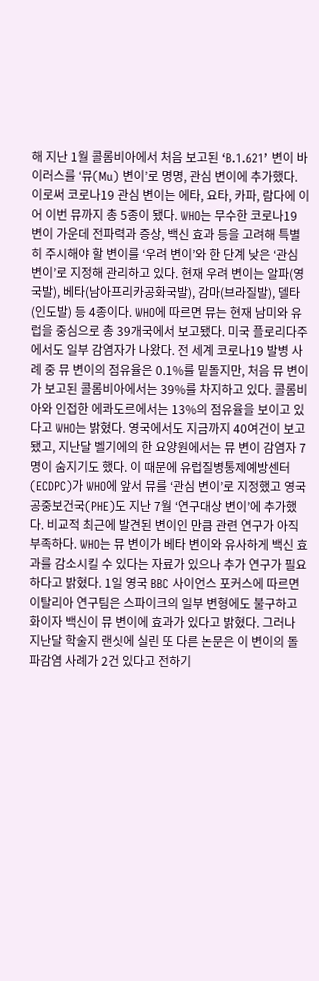해 지난 1월 콜롬비아에서 처음 보고된 ‘B.1.621’ 변이 바이러스를 ‘뮤(Mu) 변이’로 명명, 관심 변이에 추가했다. 이로써 코로나19 관심 변이는 에타, 요타, 카파, 람다에 이어 이번 뮤까지 총 5종이 됐다. WHO는 무수한 코로나19 변이 가운데 전파력과 증상, 백신 효과 등을 고려해 특별히 주시해야 할 변이를 ‘우려 변이’와 한 단계 낮은 ‘관심 변이’로 지정해 관리하고 있다. 현재 우려 변이는 알파(영국발), 베타(남아프리카공화국발), 감마(브라질발), 델타(인도발) 등 4종이다. WHO에 따르면 뮤는 현재 남미와 유럽을 중심으로 총 39개국에서 보고됐다. 미국 플로리다주에서도 일부 감염자가 나왔다. 전 세계 코로나19 발병 사례 중 뮤 변이의 점유율은 0.1%를 밑돌지만, 처음 뮤 변이가 보고된 콜롬비아에서는 39%를 차지하고 있다. 콜롬비아와 인접한 에콰도르에서는 13%의 점유율을 보이고 있다고 WHO는 밝혔다. 영국에서도 지금까지 40여건이 보고됐고, 지난달 벨기에의 한 요양원에서는 뮤 변이 감염자 7명이 숨지기도 했다. 이 때문에 유럽질병통제예방센터(ECDPC)가 WHO에 앞서 뮤를 ‘관심 변이’로 지정했고 영국 공중보건국(PHE)도 지난 7월 ‘연구대상 변이’에 추가했다. 비교적 최근에 발견된 변이인 만큼 관련 연구가 아직 부족하다. WHO는 뮤 변이가 베타 변이와 유사하게 백신 효과를 감소시킬 수 있다는 자료가 있으나 추가 연구가 필요하다고 밝혔다. 1일 영국 BBC 사이언스 포커스에 따르면 이탈리아 연구팀은 스파이크의 일부 변형에도 불구하고 화이자 백신이 뮤 변이에 효과가 있다고 밝혔다. 그러나 지난달 학술지 랜싯에 실린 또 다른 논문은 이 변이의 돌파감염 사례가 2건 있다고 전하기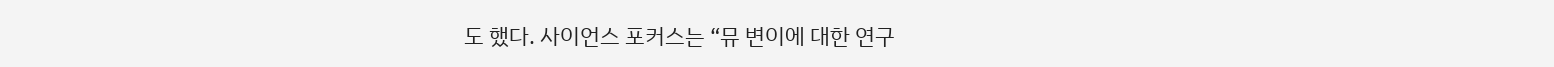도 했다. 사이언스 포커스는 “뮤 변이에 대한 연구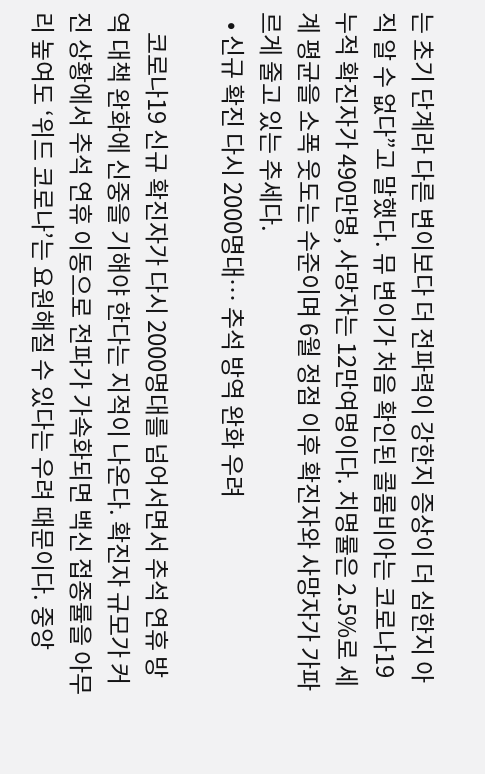는 초기 단계라 다른 변이보다 더 전파력이 강한지 증상이 더 심한지 아직 알 수 없다”고 말했다. 뮤 변이가 처음 확인된 콜롬비아는 코로나19 누적 확진자가 490만명, 사망자는 12만여명이다. 치명률은 2.5%로 세계 평균을 소폭 웃도는 수준이며 6월 정점 이후 확진자와 사망자가 가파르게 줄고 있는 추세다.
  • 신규 확진 다시 2000명대… 추석 방역 완화 우려

    코로나19 신규 확진자가 다시 2000명대를 넘어서면서 추석 연휴 방역 대책 완화에 신중을 기해야 한다는 지적이 나온다. 확진자 규모가 커진 상황에서 추석 연휴 이동으로 전파가 가속화되면 백신 접종률을 아무리 높여도 ‘위드 코로나’는 요원해질 수 있다는 우려 때문이다. 중앙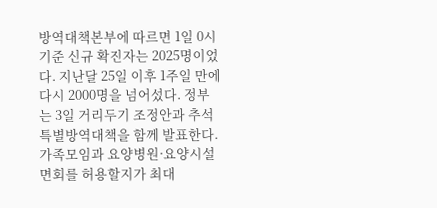방역대책본부에 따르면 1일 0시 기준 신규 확진자는 2025명이었다. 지난달 25일 이후 1주일 만에 다시 2000명을 넘어섰다. 정부는 3일 거리두기 조정안과 추석 특별방역대책을 함께 발표한다. 가족모임과 요양병원·요양시설 면회를 허용할지가 최대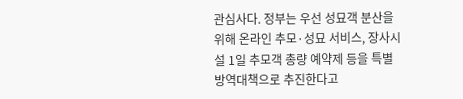관심사다. 정부는 우선 성묘객 분산을 위해 온라인 추모·성묘 서비스, 장사시설 1일 추모객 총량 예약제 등을 특별방역대책으로 추진한다고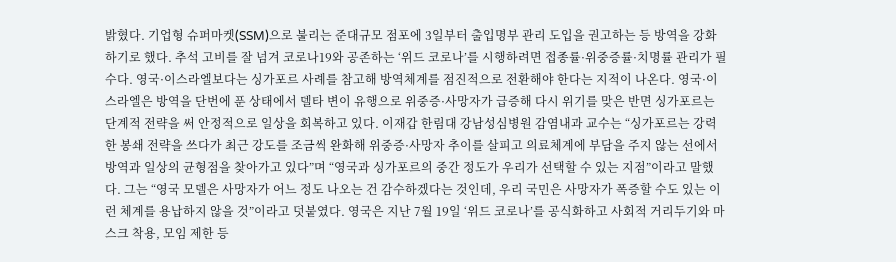밝혔다. 기업형 슈퍼마켓(SSM)으로 불리는 준대규모 점포에 3일부터 출입명부 관리 도입을 권고하는 등 방역을 강화하기로 했다. 추석 고비를 잘 넘겨 코로나19와 공존하는 ‘위드 코로나’를 시행하려면 접종률·위중증률·치명률 관리가 필수다. 영국·이스라엘보다는 싱가포르 사례를 참고해 방역체계를 점진적으로 전환해야 한다는 지적이 나온다. 영국·이스라엘은 방역을 단번에 푼 상태에서 델타 변이 유행으로 위중증·사망자가 급증해 다시 위기를 맞은 반면 싱가포르는 단계적 전략을 써 안정적으로 일상을 회복하고 있다. 이재갑 한림대 강남성심병원 감염내과 교수는 “싱가포르는 강력한 봉쇄 전략을 쓰다가 최근 강도를 조금씩 완화해 위중증·사망자 추이를 살피고 의료체계에 부담을 주지 않는 선에서 방역과 일상의 균형점을 찾아가고 있다”며 “영국과 싱가포르의 중간 정도가 우리가 선택할 수 있는 지점”이라고 말했다. 그는 “영국 모델은 사망자가 어느 정도 나오는 건 감수하겠다는 것인데, 우리 국민은 사망자가 폭증할 수도 있는 이런 체계를 용납하지 않을 것”이라고 덧붙였다. 영국은 지난 7월 19일 ‘위드 코로나’를 공식화하고 사회적 거리두기와 마스크 착용, 모임 제한 등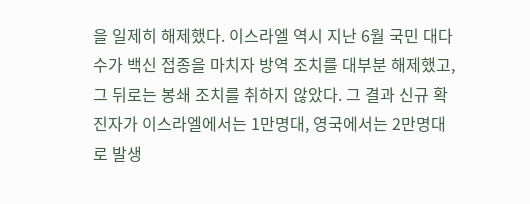을 일제히 해제했다. 이스라엘 역시 지난 6월 국민 대다수가 백신 접종을 마치자 방역 조치를 대부분 해제했고, 그 뒤로는 봉쇄 조치를 취하지 않았다. 그 결과 신규 확진자가 이스라엘에서는 1만명대, 영국에서는 2만명대로 발생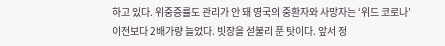하고 있다. 위중증률도 관리가 안 돼 영국의 중환자와 사망자는 ‘위드 코로나’ 이전보다 2배가량 늘었다. 빗장을 섣불리 푼 탓이다. 앞서 정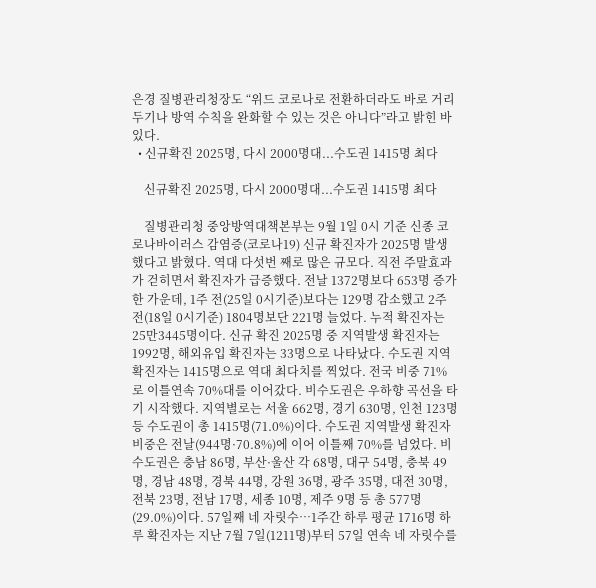은경 질병관리청장도 “위드 코로나로 전환하더라도 바로 거리두기나 방역 수칙을 완화할 수 있는 것은 아니다”라고 밝힌 바 있다.
  • 신규확진 2025명, 다시 2000명대...수도권 1415명 최다

    신규확진 2025명, 다시 2000명대...수도권 1415명 최다

    질병관리청 중앙방역대책본부는 9월 1일 0시 기준 신종 코로나바이러스 감염증(코로나19) 신규 확진자가 2025명 발생했다고 밝혔다. 역대 다섯번 째로 많은 규모다. 직전 주말효과가 걷히면서 확진자가 급증했다. 전날 1372명보다 653명 증가한 가운데, 1주 전(25일 0시기준)보다는 129명 감소했고 2주 전(18일 0시기준) 1804명보단 221명 늘었다. 누적 확진자는 25만3445명이다. 신규 확진 2025명 중 지역발생 확진자는 1992명, 해외유입 확진자는 33명으로 나타났다. 수도권 지역 확진자는 1415명으로 역대 최다치를 찍었다. 전국 비중 71%로 이틀연속 70%대를 이어갔다. 비수도권은 우하향 곡선을 타기 시작했다. 지역별로는 서울 662명, 경기 630명, 인천 123명 등 수도권이 총 1415명(71.0%)이다. 수도권 지역발생 확진자 비중은 전날(944명·70.8%)에 이어 이틀째 70%를 넘었다. 비수도권은 충남 86명, 부산·울산 각 68명, 대구 54명, 충북 49명, 경남 48명, 경북 44명, 강원 36명, 광주 35명, 대전 30명, 전북 23명, 전남 17명, 세종 10명, 제주 9명 등 총 577명(29.0%)이다. 57일째 네 자릿수…1주간 하루 평균 1716명 하루 확진자는 지난 7월 7일(1211명)부터 57일 연속 네 자릿수를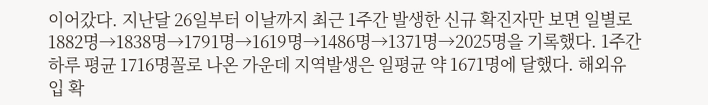이어갔다. 지난달 26일부터 이날까지 최근 1주간 발생한 신규 확진자만 보면 일별로 1882명→1838명→1791명→1619명→1486명→1371명→2025명을 기록했다. 1주간 하루 평균 1716명꼴로 나온 가운데 지역발생은 일평균 약 1671명에 달했다. 해외유입 확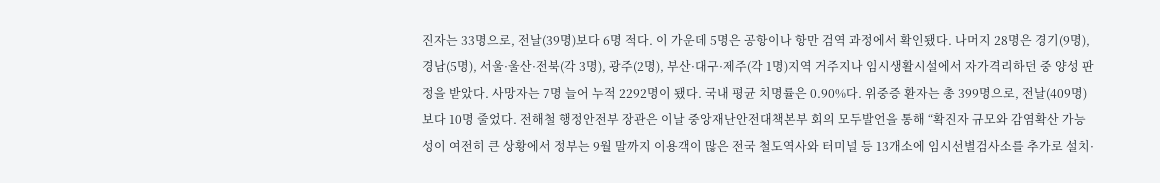진자는 33명으로, 전날(39명)보다 6명 적다. 이 가운데 5명은 공항이나 항만 검역 과정에서 확인됐다. 나머지 28명은 경기(9명), 경남(5명), 서울·울산·전북(각 3명), 광주(2명), 부산·대구·제주(각 1명)지역 거주지나 임시생활시설에서 자가격리하던 중 양성 판정을 받았다. 사망자는 7명 늘어 누적 2292명이 됐다. 국내 평균 치명률은 0.90%다. 위중증 환자는 총 399명으로, 전날(409명)보다 10명 줄었다. 전해철 행정안전부 장관은 이날 중앙재난안전대책본부 회의 모두발언을 통해 “확진자 규모와 감염확산 가능성이 여전히 큰 상황에서 정부는 9월 말까지 이용객이 많은 전국 철도역사와 터미널 등 13개소에 임시선별검사소를 추가로 설치·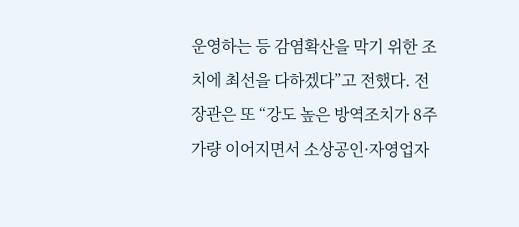운영하는 등 감염확산을 막기 위한 조치에 최선을 다하겠다”고 전했다. 전 장관은 또 “강도 높은 방역조치가 8주가량 이어지면서 소상공인·자영업자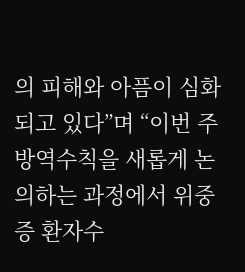의 피해와 아픔이 심화되고 있다”며 “이번 주 방역수칙을 새롭게 논의하는 과정에서 위중증 환자수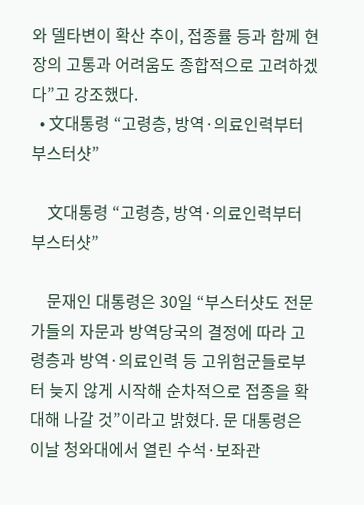와 델타변이 확산 추이, 접종률 등과 함께 현장의 고통과 어려움도 종합적으로 고려하겠다”고 강조했다.
  • 文대통령 “고령층, 방역·의료인력부터 부스터샷”

    文대통령 “고령층, 방역·의료인력부터 부스터샷”

    문재인 대통령은 30일 “부스터샷도 전문가들의 자문과 방역당국의 결정에 따라 고령층과 방역·의료인력 등 고위험군들로부터 늦지 않게 시작해 순차적으로 접종을 확대해 나갈 것”이라고 밝혔다. 문 대통령은 이날 청와대에서 열린 수석·보좌관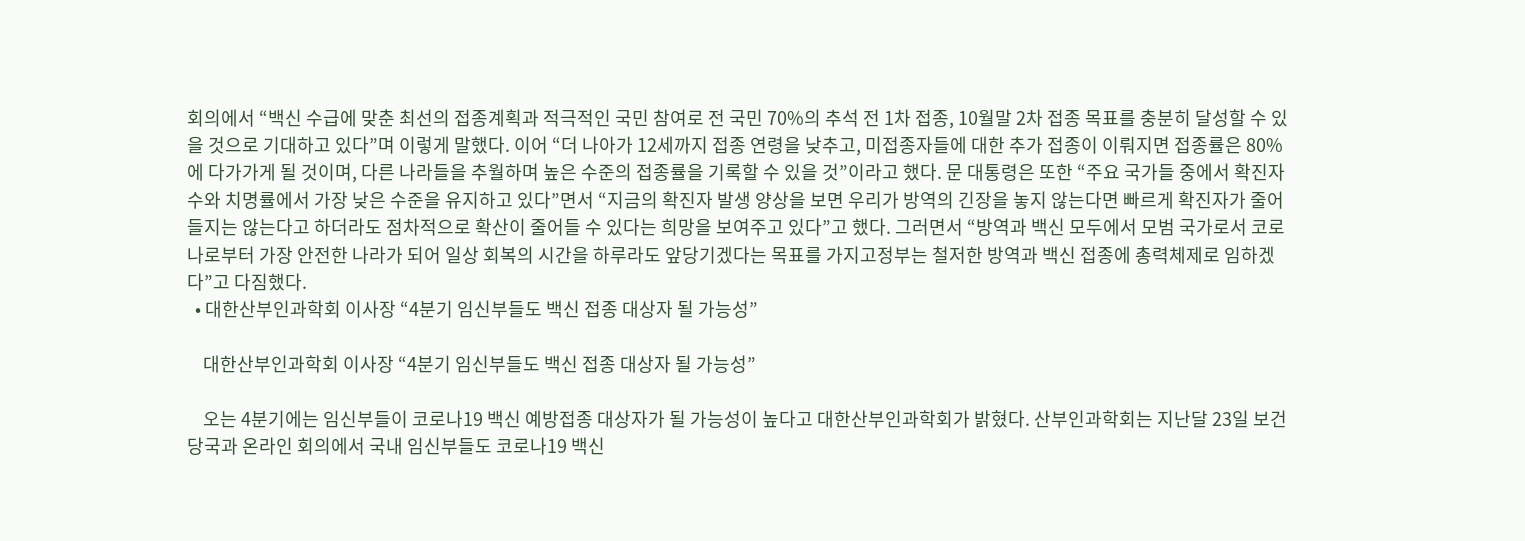회의에서 “백신 수급에 맞춘 최선의 접종계획과 적극적인 국민 참여로 전 국민 70%의 추석 전 1차 접종, 10월말 2차 접종 목표를 충분히 달성할 수 있을 것으로 기대하고 있다”며 이렇게 말했다. 이어 “더 나아가 12세까지 접종 연령을 낮추고, 미접종자들에 대한 추가 접종이 이뤄지면 접종률은 80%에 다가가게 될 것이며, 다른 나라들을 추월하며 높은 수준의 접종률을 기록할 수 있을 것”이라고 했다. 문 대통령은 또한 “주요 국가들 중에서 확진자 수와 치명률에서 가장 낮은 수준을 유지하고 있다”면서 “지금의 확진자 발생 양상을 보면 우리가 방역의 긴장을 놓지 않는다면 빠르게 확진자가 줄어들지는 않는다고 하더라도 점차적으로 확산이 줄어들 수 있다는 희망을 보여주고 있다”고 했다. 그러면서 “방역과 백신 모두에서 모범 국가로서 코로나로부터 가장 안전한 나라가 되어 일상 회복의 시간을 하루라도 앞당기겠다는 목표를 가지고정부는 철저한 방역과 백신 접종에 총력체제로 임하겠다”고 다짐했다.
  • 대한산부인과학회 이사장 “4분기 임신부들도 백신 접종 대상자 될 가능성”

    대한산부인과학회 이사장 “4분기 임신부들도 백신 접종 대상자 될 가능성”

    오는 4분기에는 임신부들이 코로나19 백신 예방접종 대상자가 될 가능성이 높다고 대한산부인과학회가 밝혔다. 산부인과학회는 지난달 23일 보건당국과 온라인 회의에서 국내 임신부들도 코로나19 백신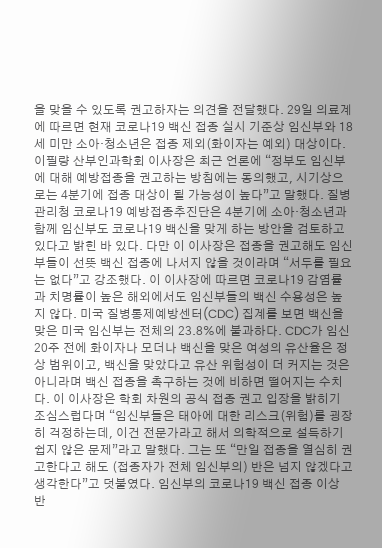을 맞을 수 있도록 권고하자는 의견을 전달했다. 29일 의료계에 따르면 현재 코로나19 백신 접종 실시 기준상 임신부와 18세 미만 소아·청소년은 접종 제외(화이자는 예외) 대상이다. 이필량 산부인과학회 이사장은 최근 언론에 “정부도 임신부에 대해 예방접종을 권고하는 방침에는 동의했고, 시기상으로는 4분기에 접종 대상이 될 가능성이 높다”고 말했다. 질병관리청 코로나19 예방접종추진단은 4분기에 소아·청소년과 함께 임신부도 코로나19 백신을 맞게 하는 방안을 검토하고 있다고 밝힌 바 있다. 다만 이 이사장은 접종을 권고해도 임신부들이 선뜻 백신 접종에 나서지 않을 것이라며 “서두를 필요는 없다”고 강조했다. 이 이사장에 따르면 코로나19 감염률과 치명률이 높은 해외에서도 임신부들의 백신 수용성은 높지 않다. 미국 질병통제예방센터(CDC) 집계를 보면 백신을 맞은 미국 임신부는 전체의 23.8%에 불과하다. CDC가 임신 20주 전에 화이자나 모더나 백신을 맞은 여성의 유산율은 정상 범위이고, 백신을 맞았다고 유산 위험성이 더 커지는 것은 아니라며 백신 접종을 촉구하는 것에 비하면 떨어지는 수치다. 이 이사장은 학회 차원의 공식 접종 권고 입장을 밝히기 조심스럽다며 “임신부들은 태아에 대한 리스크(위험)를 굉장히 걱정하는데, 이건 전문가라고 해서 의학적으로 설득하기 쉽지 않은 문제”라고 말했다. 그는 또 “만일 접종을 열심히 권고한다고 해도 (접종자가 전체 임신부의) 반은 넘지 않겠다고 생각한다”고 덧붙였다. 임신부의 코로나19 백신 접종 이상 반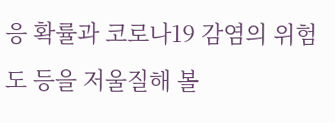응 확률과 코로나19 감염의 위험도 등을 저울질해 볼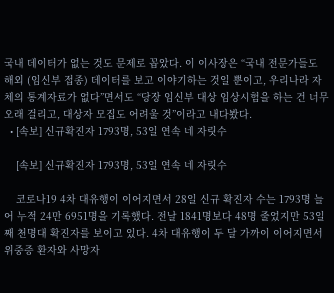국내 데이터가 없는 것도 문제로 꼽았다. 이 이사장은 “국내 전문가들도 해외 (임신부 접종) 데이터를 보고 이야기하는 것일 뿐이고, 우리나라 자체의 통계자료가 없다”면서도 “당장 임신부 대상 임상시험을 하는 건 너무 오래 걸리고, 대상자 모집도 어려울 것”이라고 내다봤다.
  • [속보] 신규확진자 1793명, 53일 연속 네 자릿수

    [속보] 신규확진자 1793명, 53일 연속 네 자릿수

    코로나19 4차 대유행이 이어지면서 28일 신규 확진자 수는 1793명 늘어 누적 24만 6951명을 기록했다. 전날 1841명보다 48명 줄었지만 53일째 천명대 확진자를 보이고 있다. 4차 대유행이 두 달 가까이 이어지면서 위중증 환자와 사망자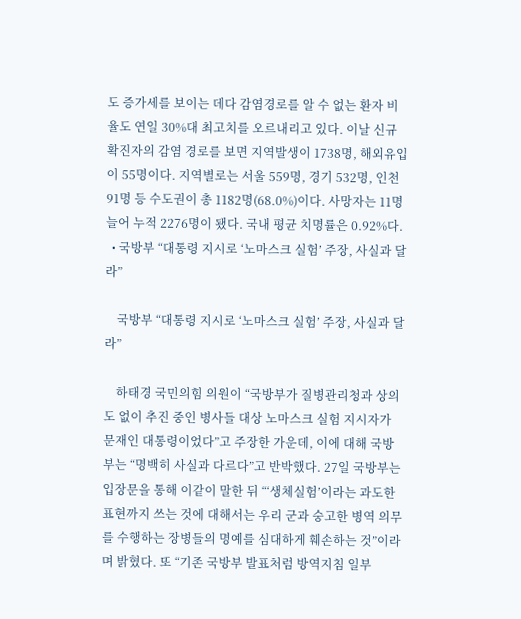도 증가세를 보이는 데다 감염경로를 알 수 없는 환자 비율도 연일 30%대 최고치를 오르내리고 있다. 이날 신규 확진자의 감염 경로를 보면 지역발생이 1738명, 해외유입이 55명이다. 지역별로는 서울 559명, 경기 532명, 인천 91명 등 수도권이 총 1182명(68.0%)이다. 사망자는 11명 늘어 누적 2276명이 됐다. 국내 평균 치명률은 0.92%다.
  • 국방부 “대통령 지시로 ‘노마스크 실험’ 주장, 사실과 달라”

    국방부 “대통령 지시로 ‘노마스크 실험’ 주장, 사실과 달라”

    하태경 국민의힘 의원이 “국방부가 질병관리청과 상의도 없이 추진 중인 병사들 대상 노마스크 실험 지시자가 문재인 대통령이었다”고 주장한 가운데, 이에 대해 국방부는 “명백히 사실과 다르다”고 반박했다. 27일 국방부는 입장문을 통해 이같이 말한 뒤 “‘생체실험’이라는 과도한 표현까지 쓰는 것에 대해서는 우리 군과 숭고한 병역 의무를 수행하는 장병들의 명예를 심대하게 훼손하는 것”이라며 밝혔다. 또 “기존 국방부 발표처럼 방역지침 일부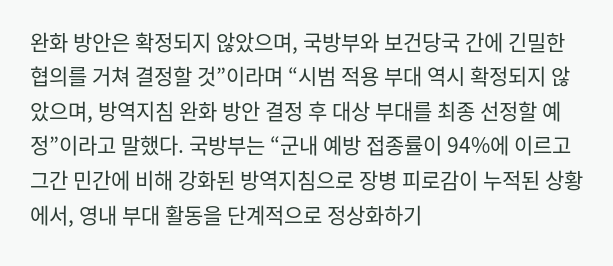완화 방안은 확정되지 않았으며, 국방부와 보건당국 간에 긴밀한 협의를 거쳐 결정할 것”이라며 “시범 적용 부대 역시 확정되지 않았으며, 방역지침 완화 방안 결정 후 대상 부대를 최종 선정할 예정”이라고 말했다. 국방부는 “군내 예방 접종률이 94%에 이르고 그간 민간에 비해 강화된 방역지침으로 장병 피로감이 누적된 상황에서, 영내 부대 활동을 단계적으로 정상화하기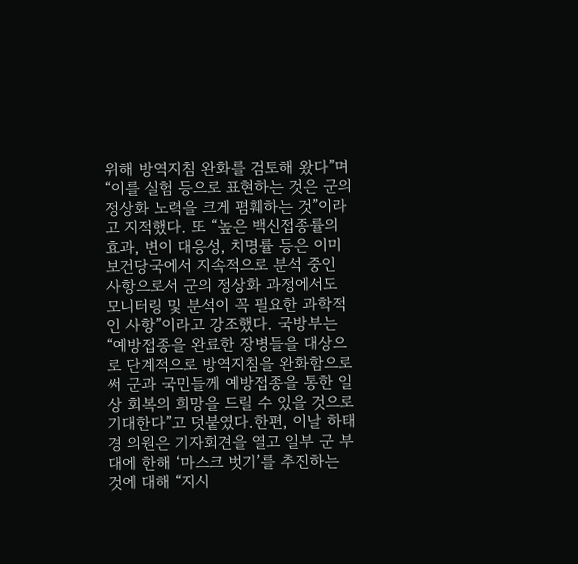위해 방역지침 완화를 검토해 왔다”며 “이를 실험 등으로 표현하는 것은 군의 정상화 노력을 크게 폄훼하는 것”이라고 지적했다. 또 “높은 백신접종률의 효과, 변이 대응성, 치명률 등은 이미 보건당국에서 지속적으로 분석 중인 사항으로서 군의 정상화 과정에서도 모니터링 및 분석이 꼭 필요한 과학적인 사항”이라고 강조했다. 국방부는 “예방접종을 완료한 장병들을 대상으로 단계적으로 방역지침을 완화함으로써 군과 국민들께 예방접종을 통한 일상 회복의 희망을 드릴 수 있을 것으로 기대한다”고 덧붙였다.한편, 이날 하태경 의원은 기자회견을 열고 일부 군 부대에 한해 ‘마스크 벗기’를 추진하는 것에 대해 “지시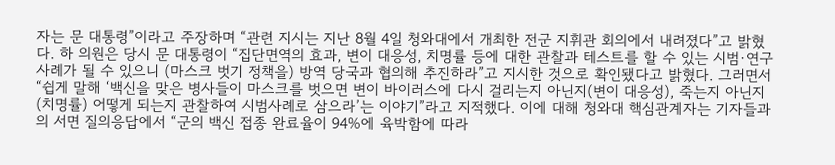자는 문 대통령”이라고 주장하며 “관련 지시는 지난 8월 4일 청와대에서 개최한 전군 지휘관 회의에서 내려졌다”고 밝혔다. 하 의원은 당시 문 대통령이 “집단면역의 효과, 변이 대응성, 치명률 등에 대한 관찰과 테스트를 할 수 있는 시범·연구사례가 될 수 있으니 (마스크 벗기 정책을) 방역 당국과 협의해 추진하라”고 지시한 것으로 확인됐다고 밝혔다. 그러면서 “쉽게 말해 ‘백신을 맞은 병사들이 마스크를 벗으면 변이 바이러스에 다시 걸리는지 아닌지(변이 대응성), 죽는지 아닌지(치명률) 어떻게 되는지 관찰하여 시범사례로 삼으라’는 이야기”라고 지적했다. 이에 대해 청와대 핵심관계자는 기자들과의 서면 질의응답에서 “군의 백신 접종 완료율이 94%에 육박함에 따라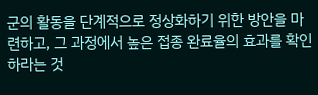군의 활동을 단계적으로 정상화하기 위한 방안을 마련하고, 그 과정에서 높은 접종 완료율의 효과를 확인하라는 것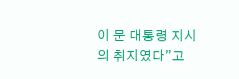이 문 대통령 지시의 취지였다”고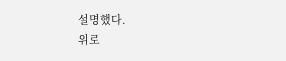설명했다.
위로